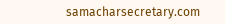samacharsecretary.com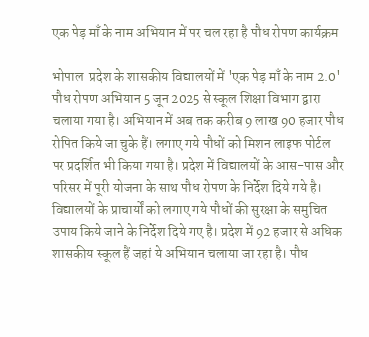एक पेड़ माँ के नाम अभियान में पर चल रहा है पौध रोपण कार्यक्रम

भोपाल  प्रदेश के शासकीय विद्यालयों में 'एक पेड़ माँ के नाम 2.0' पौध रोपण अभियान 5 जून 2025 से स्कूल शिक्षा विभाग द्वारा चलाया गया है। अभियान में अब तक करीब 9 लाख 90 हजार पौध रोपित किये जा चुके हैं। लगाए गये पौधों को मिशन लाइफ पोर्टल पर प्रदर्शित भी किया गया है। प्रदेश में विद्यालयों के आस-पास और परिसर में पूरी योजना के साथ पौध रोपण के निर्देश दिये गये है। विद्यालयों के प्राचार्यों को लगाए गये पौधों की सुरक्षा के समुचित उपाय किये जाने के निर्देश दिये गए है। प्रदेश में 92 हजार से अधिक शासकीय स्कूल हैं जहां ये अभियान चलाया जा रहा है। पौध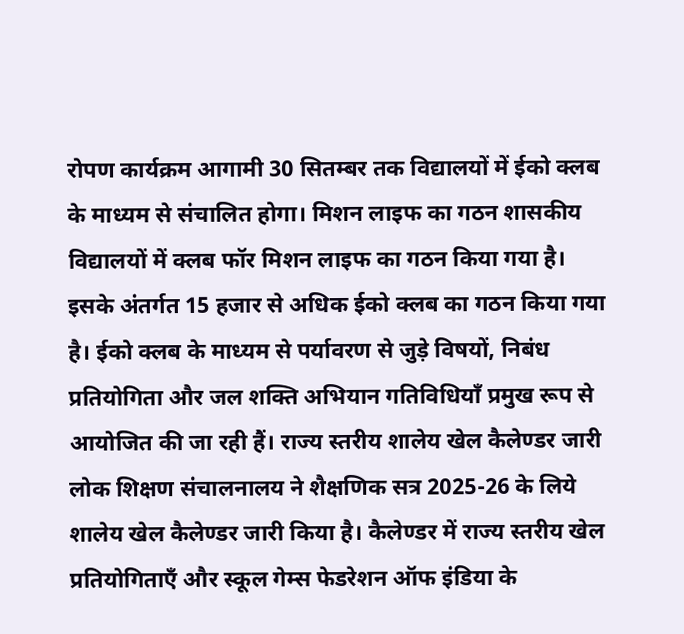रोपण कार्यक्रम आगामी 30 सितम्बर तक विद्यालयों में ईको क्लब के माध्यम से संचालित होगा। मिशन लाइफ का गठन शासकीय विद्यालयों में क्लब फॉर मिशन लाइफ का गठन किया गया है। इसके अंतर्गत 15 हजार से अधिक ईको क्लब का गठन किया गया है। ईको क्लब के माध्यम से पर्यावरण से जुड़े विषयों, निबंध प्रतियोगिता और जल शक्ति अभियान गतिविधियाँ प्रमुख रूप से आयोजित की जा रही हैं। राज्य स्तरीय शालेय खेल कैलेण्डर जारी लोक शिक्षण संचालनालय ने शैक्षणिक सत्र 2025-26 के लिये शालेय खेल कैलेण्डर जारी किया है। कैलेण्डर में राज्य स्तरीय खेल प्रतियोगिताएँ और स्कूल गेम्स फेडरेशन ऑफ इंडिया के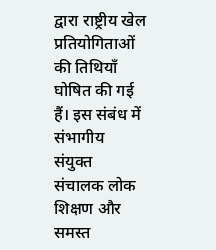द्वारा राष्ट्रीय खेल प्रतियोगिताओं की तिथियाँ घोषित की गई हैं। इस संबंध में संभागीय संयुक्त संचालक लोक शिक्षण और समस्त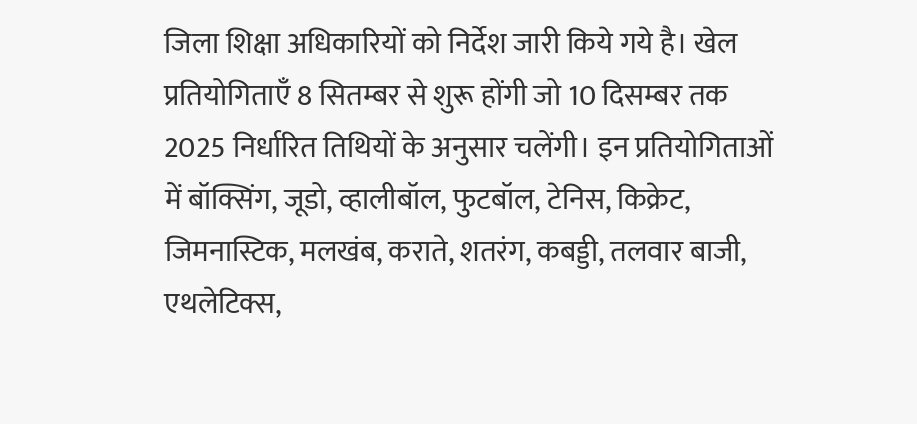जिला शिक्षा अधिकारियों को निर्देश जारी किये गये है। खेल प्रतियोगिताएँ 8 सितम्बर से शुरू होंगी जो 10 दिसम्बर तक 2025 निर्धारित तिथियों के अनुसार चलेंगी। इन प्रतियोगिताओं में बॉक्सिंग, जूडो, व्हालीबॉल, फुटबॉल, टेनिस, किक्रेट, जिमनास्टिक, मलखंब, कराते, शतरंग, कबड्डी, तलवार बाजी, एथलेटिक्स,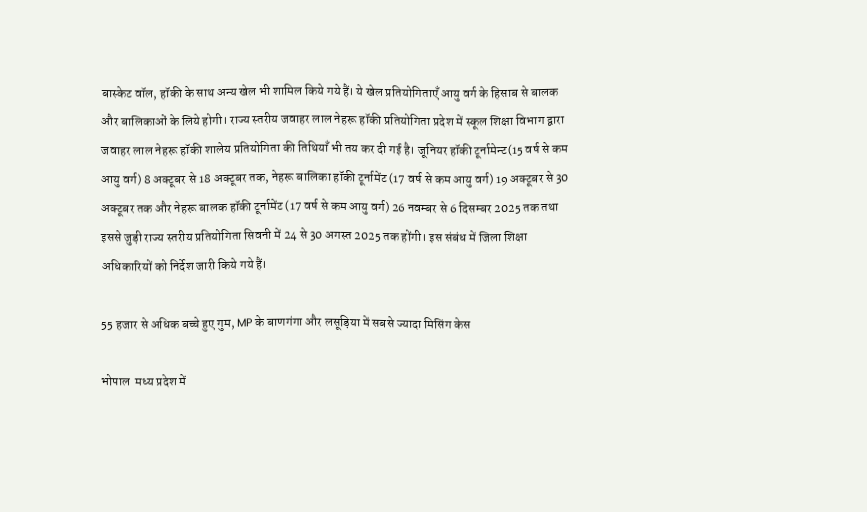बास्केट वॉल, हॉकी के साथ अन्य खेल भी शामिल किये गये हैं। ये खेल प्रतियोगिताएँ आयु वर्ग के हिसाब से बालक और बालिकाओं के लिये होगी। राज्य स्तरीय जवाहर लाल नेहरू हॉकी प्रतियोगिता प्रदेश में स्कूल शिक्षा विभाग द्वारा जवाहर लाल नेहरू हॉकी शालेय प्रतियोगिता की तिथियाँ भी तय कर दी गई है। जूनियर हॉकी टूर्नामेन्ट(15 वर्ष से कम आयु वर्ग) 8 अक्टूबर से 18 अक्टूबर तक, नेहरू बालिका हॉकी टूर्नामेंट (17 वर्ष से कम आयु वर्ग) 19 अक्टूबर से 30 अक्टूबर तक और नेहरू बालक हॉकी टूर्नामेंट (17 वर्ष से कम आयु वर्ग) 26 नवम्बर से 6 दिसम्बर 2025 तक तथा इससे जुड़ी राज्य स्तरीय प्रतियोगिता सिवनी में 24 से 30 अगस्त 2025 तक होंगी। इस संबंध में जिला शिक्षा अधिकारियों को निर्देश जारी किये गये हैं।

55 हजार से अधिक बच्चे हुए गुम, MP के बाणगंगा और लसूड़िया में सबसे ज्यादा मिसिंग केस

भोपाल  मध्य प्रदेश में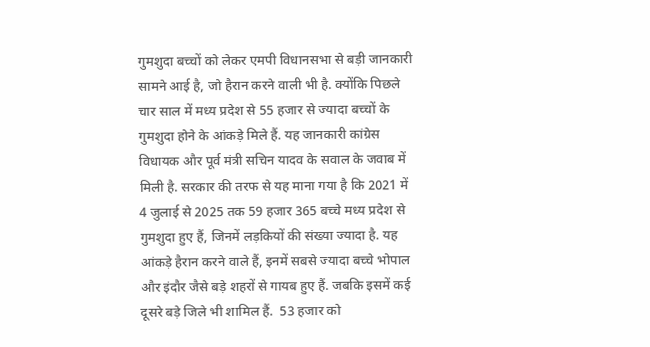गुमशुदा बच्चों को लेकर एमपी विधानसभा से बड़ी जानकारी सामने आई है, जो हैरान करने वाली भी है. क्योंकि पिछले चार साल में मध्य प्रदेश से 55 हजार से ज्यादा बच्चों के गुमशुदा होने के आंकड़े मिले हैं. यह जानकारी कांग्रेस विधायक और पूर्व मंत्री सचिन यादव के सवाल के जवाब में मिली है. सरकार की तरफ से यह माना गया है कि 2021 में 4 जुलाई से 2025 तक 59 हजार 365 बच्चे मध्य प्रदेश से गुमशुदा हुए हैं, जिनमें लड़कियों की संख्या ज्यादा है. यह आंकड़े हैरान करने वाले हैं, इनमें सबसे ज्यादा बच्चे भोपाल और इंदौर जैसे बड़े शहरों से गायब हुए हैं. जबकि इसमें कई दूसरे बड़े जिले भी शामिल हैं.  53 हजार को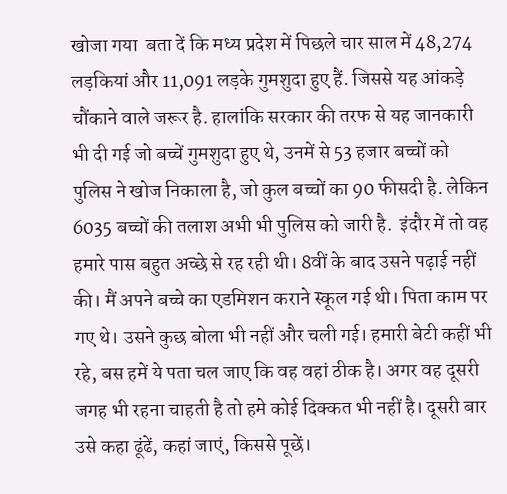खोजा गया  बता दें कि मध्य प्रदेश में पिछले चार साल में 48,274 लड़कियां और 11,091 लड़के गुमशुदा हुए हैं. जिससे यह आंकड़े चौंकाने वाले जरूर है. हालांकि सरकार की तरफ से यह जानकारी भी दी गई जो बच्चें गुमशुदा हुए थे, उनमें से 53 हजार बच्चों को पुलिस ने खोज निकाला है, जो कुल बच्चों का 90 फीसदी है. लेकिन 6035 बच्चों की तलाश अभी भी पुलिस को जारी है.  इंदौर में तो वह हमारे पास बहुत अच्छे से रह रही थी। 8वीं के बाद उसने पढ़ाई नहीं की। मैं अपने बच्चे का एडमिशन कराने स्कूल गई थी। पिता काम पर गए थे। उसने कुछ बोला भी नहीं और चली गई। हमारी बेटी कहीं भी रहे, बस हमें ये पता चल जाए कि वह वहां ठीक है। अगर वह दूसरी जगह भी रहना चाहती है तो हमे कोई दिक्कत भी नहीं है। दूसरी बार उसे कहा ढूंढें, कहां जाएं, किससे पूछें।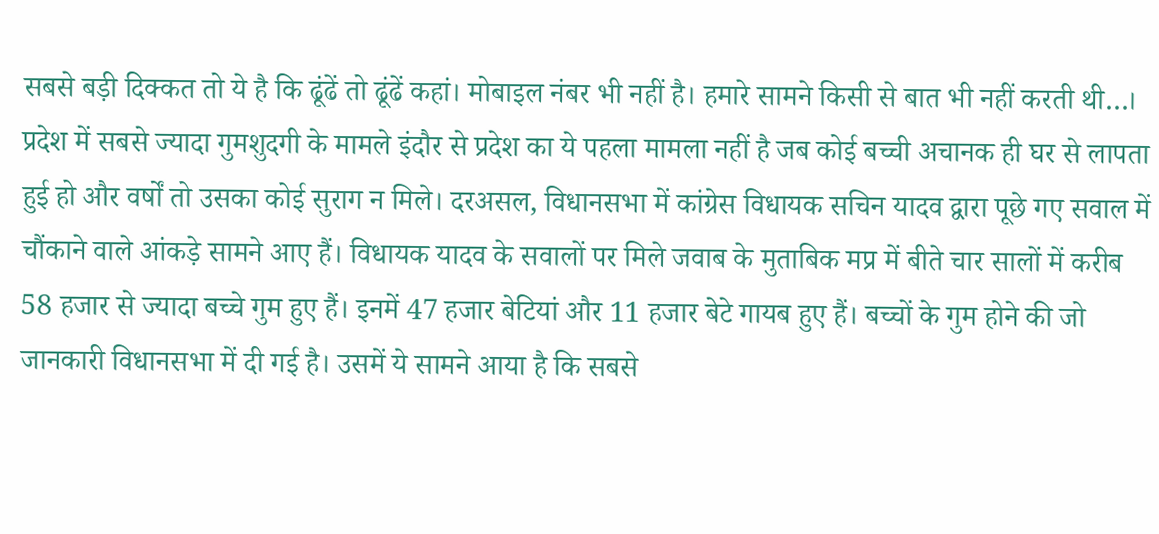सबसे बड़ी दिक्कत तो ये है कि ढूंढें तो ढूंढें कहां। मोबाइल नंबर भी नहीं है। हमारे सामने किसी से बात भी नहीं करती थी…। प्रदेश में सबसे ज्यादा गुमशुदगी के मामले इंदौर से प्रदेश का ये पहला मामला नहीं है जब कोई बच्ची अचानक ही घर से लापता हुई हो और वर्षों तो उसका कोई सुराग न मिले। दरअसल, विधानसभा में कांग्रेस विधायक सचिन यादव द्वारा पूछे गए सवाल में चौंकाने वाले आंकड़े सामने आए हैं। विधायक यादव के सवालों पर मिले जवाब के मुताबिक मप्र में बीते चार सालों में करीब 58 हजार से ज्यादा बच्चे गुम हुए हैं। इनमें 47 हजार बेटियां और 11 हजार बेटे गायब हुए हैं। बच्चों के गुम होने की जो जानकारी विधानसभा में दी गई है। उसमें ये सामने आया है कि सबसे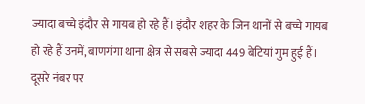ज्यादा बच्चे इंदौर से गायब हो रहे हैं। इंदौर शहर के जिन थानों से बच्चे गायब हो रहे हैं उनमें, बाणगंगा थाना क्षेत्र से सबसे ज्यादा 449 बेटियां गुम हुई हैं। दूसरे नंबर पर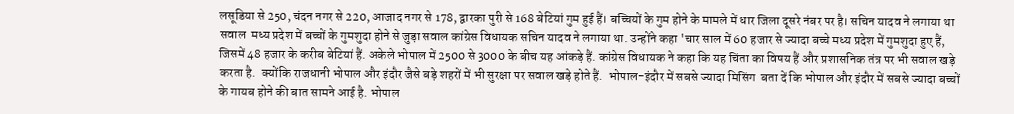लसूडिया से 250, चंदन नगर से 220, आजाद नगर से 178, द्वारका पुरी से 168 बेटियां गुम हुई हैं। बच्चियों के गुम होने के मामले में धार जिला दूसरे नंबर पर है। सचिन यादव ने लगाया था सवाल  मध्य प्रदेश में बच्चों के गुमशुदा होने से जुड़ा सवाल कांग्रेस विधायक सचिन यादव ने लगाया था. उन्होंने कहा 'चार साल में 60 हजार से ज्यादा बच्चे मध्य प्रदेश में गुमशुदा हुए हैं, जिसमें 48 हजार के करीब बेटियां हैं. अकेले भोपाल में 2500 से 3000 के बीच यह आंकड़े हैं. कांग्रेस विधायक ने कहा कि यह चिंता का विषय हैं और प्रशासनिक तंत्र पर भी सवाल खड़े करता है.  क्योंकि राजधानी भोपाल और इंदौर जैसे बड़े शहरों में भी सुरक्षा पर सवाल खड़े होते हैं.  भोपाल-इंदौर में सबसे ज्यादा मिसिंग  बता दें कि भोपाल और इंदौर में सबसे ज्यादा बच्चों के गायब होने की बात सामने आई है. भोपाल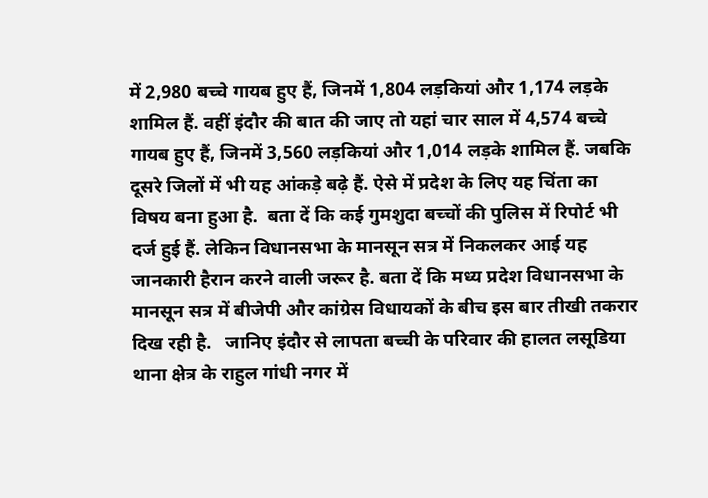में 2,980 बच्चे गायब हुए हैं, जिनमें 1,804 लड़कियां और 1,174 लड़के शामिल हैं. वहीं इंदौर की बात की जाए तो यहां चार साल में 4,574 बच्चे गायब हुए हैं, जिनमें 3,560 लड़कियां और 1,014 लड़के शामिल हैं. जबकि दूसरे जिलों में भी यह आंकड़े बढ़े हैं. ऐसे में प्रदेश के लिए यह चिंता का विषय बना हुआ है.  बता दें कि कई गुमशुदा बच्चों की पुलिस में रिपोर्ट भी दर्ज हुई हैं. लेकिन विधानसभा के मानसून सत्र में निकलकर आई यह जानकारी हैरान करने वाली जरूर है. बता दें कि मध्य प्रदेश विधानसभा के मानसून सत्र में बीजेपी और कांग्रेस विधायकों के बीच इस बार तीखी तकरार दिख रही है.   जानिए इंदौर से लापता बच्ची के परिवार की हालत लसूडिया थाना क्षेत्र के राहुल गांधी नगर में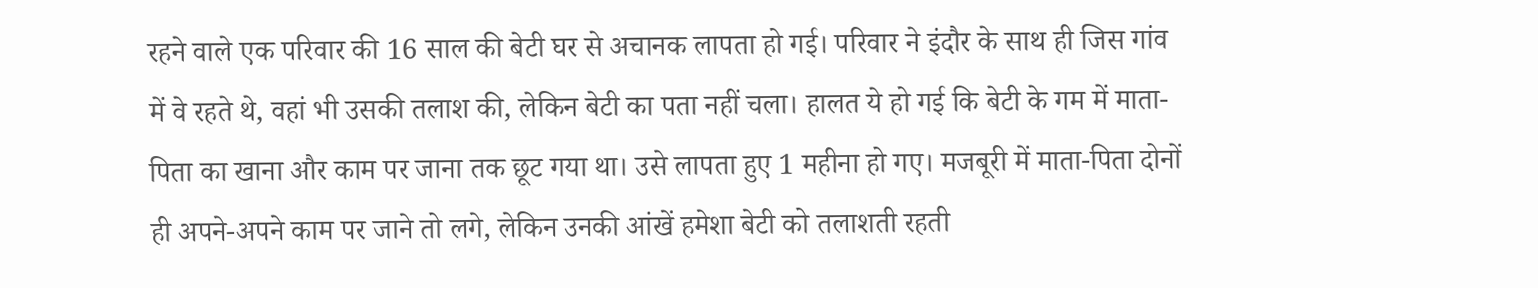रहने वाले एक परिवार की 16 साल की बेटी घर से अचानक लापता हो गई। परिवार ने इंदौर के साथ ही जिस गांव में वे रहते थे, वहां भी उसकी तलाश की, लेकिन बेटी का पता नहीं चला। हालत ये हो गई कि बेटी के गम में माता-पिता का खाना और काम पर जाना तक छूट गया था। उसे लापता हुए 1 महीना हो गए। मजबूरी में माता-पिता दोनों ही अपने-अपने काम पर जाने तो लगे, लेकिन उनकी आंखें हमेशा बेटी को तलाशती रहती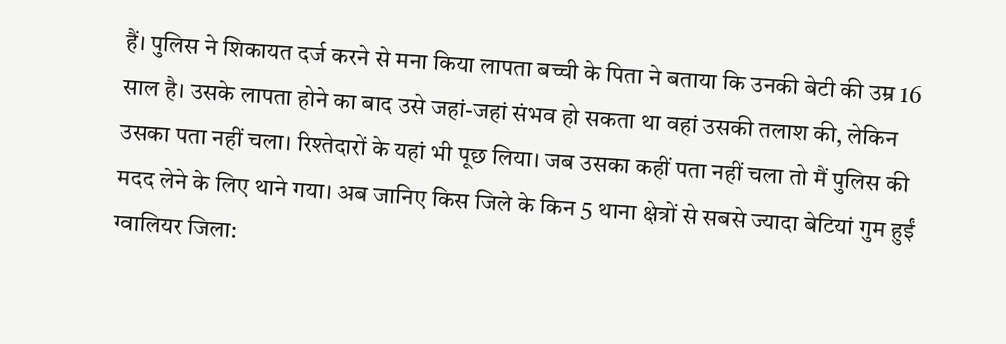हैं। पुलिस ने शिकायत दर्ज करने से मना किया लापता बच्ची के पिता ने बताया कि उनकी बेटी की उम्र 16 साल है। उसके लापता होने का बाद उसे जहां-जहां संभव हो सकता था वहां उसकी तलाश की, लेकिन उसका पता नहीं चला। रिश्तेदारों के यहां भी पूछ लिया। जब उसका कहीं पता नहीं चला तो मैं पुलिस की मदद लेने के लिए थाने गया। अब जानिए किस जिले के किन 5 थाना क्षेत्रों से सबसे ज्यादा बेटियां गुम हुईं ग्वालियर जिला: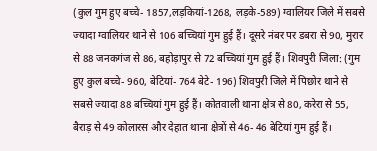(कुल गुम हुए बच्चे- 1857,लड़कियां-1268, लड़के-589) ग्वालियर जिले में सबसे ज्यादा ग्वालियर थाने से 106 बच्चियां गुम हुई हैं। दूसरे नंबर पर डबरा से 90, मुरार से 88 जनकगंज से 86, बहोड़ापुर से 72 बच्चियां गुम हुई हैं। शिवपुरी जिला: (गुम हुए कुल बच्चे- 960, बेटियां- 764 बेटे- 196) शिवपुरी जिले में पिछोर थाने से सबसे ज्यादा 88 बच्चियां गुम हुई हैं। कोतवाली थाना क्षेत्र से 80, करेरा से 55, बैराड़ से 49 कोलारस और देहात थाना क्षेत्रों से 46- 46 बेटियां गुम हुई हैं।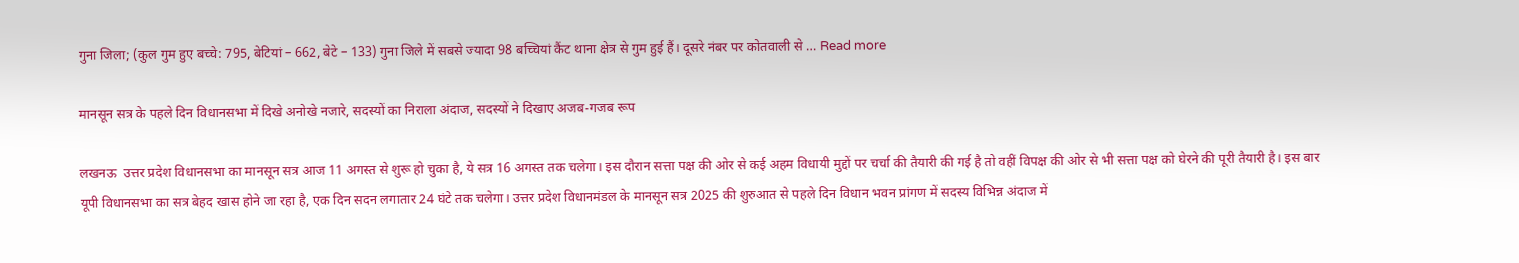गुना जिला; (कुल गुम हुए बच्चे: 795, बेटियां – 662, बेटे – 133) गुना जिले में सबसे ज्यादा 98 बच्चियां कैंट थाना क्षेत्र से गुम हुई हैं। दूसरे नंबर पर कोतवाली से … Read more

मानसून सत्र के पहले दिन विधानसभा में दिखे अनोखे नजारे, सदस्यों का निराला अंदाज, सदस्यों ने दिखाए अजब-गजब रूप

लखनऊ  उत्तर प्रदेश विधानसभा का मानसून सत्र आज 11 अगस्त से शुरू हो चुका है, ये सत्र 16 अगस्त तक चलेगा। इस दौरान सत्ता पक्ष की ओर से कई अहम विधायी मुद्दों पर चर्चा की तैयारी की गई है तो वहीं विपक्ष की ओर से भी सत्ता पक्ष को घेरने की पूरी तैयारी है। इस बार यूपी विधानसभा का सत्र बेहद खास होने जा रहा है, एक दिन सदन लगातार 24 घंटे तक चलेगा। उत्तर प्रदेश विधानमंडल के मानसून सत्र 2025 की शुरुआत से पहले दिन विधान भवन प्रांगण में सदस्य विभिन्न अंदाज में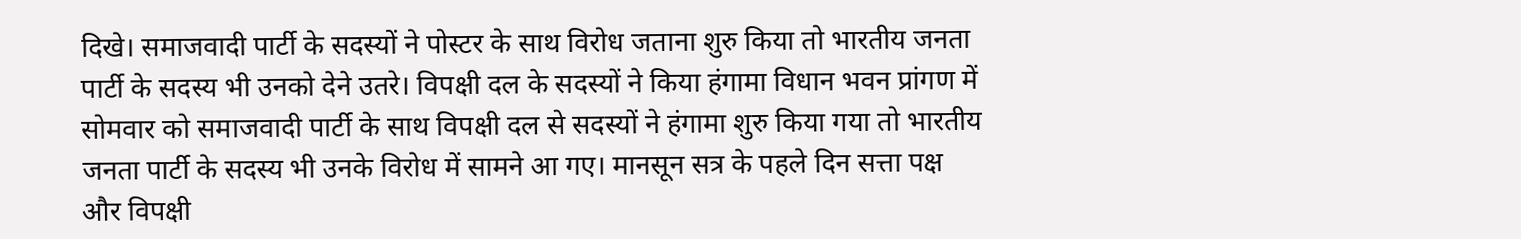दिखे। समाजवादी पार्टी के सदस्यों ने पोस्टर के साथ विरोध जताना शुरु किया तो भारतीय जनता पार्टी के सदस्य भी उनको देने उतरे। विपक्षी दल के सदस्यों ने किया हंगामा विधान भवन प्रांगण में सोमवार को समाजवादी पार्टी के साथ विपक्षी दल से सदस्यों ने हंगामा शुरु किया गया तो भारतीय जनता पार्टी के सदस्य भी उनके विरोध में सामने आ गए। मानसून सत्र के पहले दिन सत्ता पक्ष और विपक्षी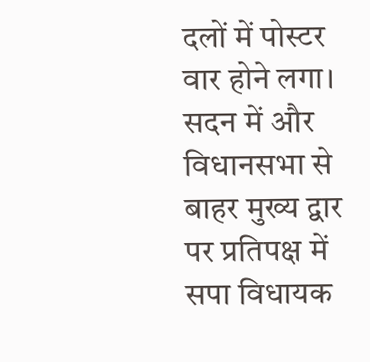दलों में पोस्टर वार होने लगा। सदन में और विधानसभा से बाहर मुख्य द्वार पर प्रतिपक्ष में सपा विधायक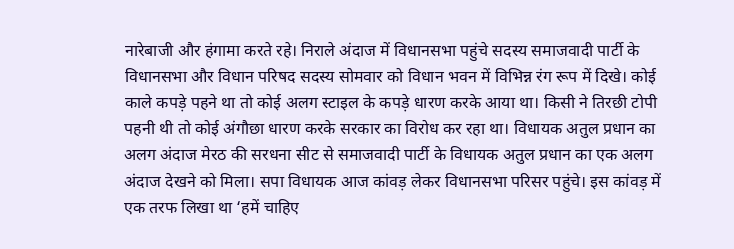नारेबाजी और हंगामा करते रहे। निराले अंदाज में विधानसभा पहुंचे सदस्य समाजवादी पार्टी के विधानसभा और विधान परिषद सदस्य सोमवार को विधान भवन में विभिन्न रंग रूप में दिखे। कोई काले कपड़े पहने था तो कोई अलग स्टाइल के कपड़े धारण करके आया था। किसी ने तिरछी टोपी पहनी थी तो कोई अंगौछा धारण करके सरकार का विरोध कर रहा था। विधायक अतुल प्रधान का अलग अंदाज मेरठ की सरधना सीट से समाजवादी पार्टी के विधायक अतुल प्रधान का एक अलग अंदाज देखने को मिला। सपा विधायक आज कांवड़ लेकर विधानसभा परिसर पहुंचे। इस कांवड़ में एक तरफ लिखा था ‘हमें चाहिए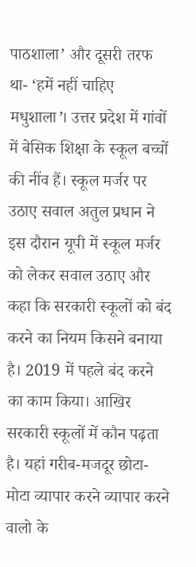पाठशाला’ और दूसरी तरफ था- ‘हमें नहीं चाहिए मधुशाला’। उत्तर प्रदेश में गांवों में बेसिक शिक्षा के स्कूल बच्चों की नींव हैं। स्कूल मर्जर पर उठाए सवाल अतुल प्रधान ने इस दौरान यूपी में स्कूल मर्जर को लेकर सवाल उठाए और कहा कि सरकारी स्कूलों को बंद करने का नियम किसने बनाया है। 2019 में पहले बंद करने का काम किया। आखिर सरकारी स्कूलों में कौन पढ़ता है। यहां गरीब-मजदूर छोटा-मोटा व्यापार करने व्यापार करने वालो के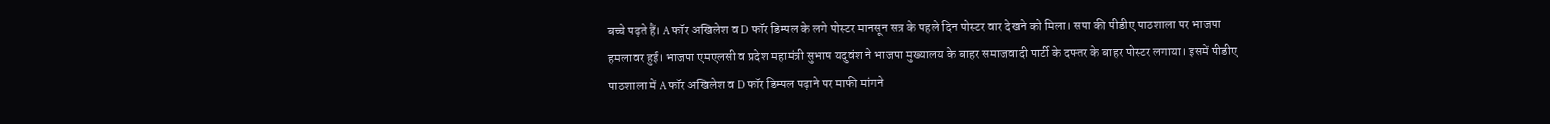बच्चे पढ़ते हैं। A फॉर अखिलेश व D फॉर डिम्पल के लगे पोस्टर मानसून सत्र के पहले दिन पोस्टर वार देखने को मिला। सपा की पीडीए पाठशाला पर भाजपा हमलावर हुई। भाजपा एमएलसी व प्रदेश महामंत्री सुभाष यदुवंश ने भाजपा मुख्यालय के बाहर समाजवादी पार्टी के दफ्तर के बाहर पोस्टर लगाया। इसमें पीडीए पाठशाला में A फॉर अखिलेश व D फॉर डिम्पल पढ़ाने पर माफी मांगने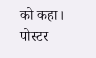को कहा। पोस्टर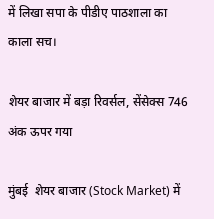में लिखा सपा के पीडीए पाठशाला का काला सच।

शेयर बाजार में बड़ा रिवर्सल, सेंसेक्स 746 अंक ऊपर गया

मुंबई  शेयर बाजार (Stock Market) में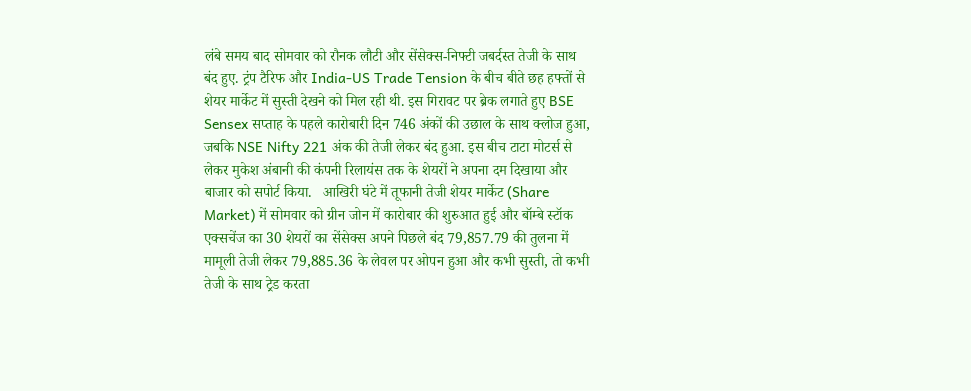लंबे समय बाद सोमवार को रौनक लौटी और सेंसेक्स-निफ्टी जबर्दस्त तेजी के साथ बंद हुए. ट्रंप टैरिफ और India-US Trade Tension के बीच बीते छह हफ्तों से शेयर मार्केट में सुस्ती देखने को मिल रही थी. इस गिरावट पर ब्रेक लगाते हुए BSE Sensex सप्ताह के पहले कारोबारी दिन 746 अंकों की उछाल के साथ क्लोज हुआ, जबकि NSE Nifty 221 अंक की तेजी लेकर बंद हुआ. इस बीच टाटा मोटर्स से लेकर मुकेश अंबानी की कंपनी रिलायंस तक के शेयरों ने अपना दम दिखाया और बाजार को सपोर्ट किया.   आखिरी घंटे में तूफानी तेजी शेयर मार्केट (Share Market) में सोमवार को ग्रीन जोन में कारोबार की शुरुआत हुई और बॉम्बे स्टॉक एक्सचेंज का 30 शेयरों का सेंसेक्स अपने पिछले बंद 79,857.79 की तुलना में मामूली तेजी लेकर 79,885.36 के लेवल पर ओपन हुआ और कभी सुस्ती, तो कभी तेजी के साथ ट्रेड करता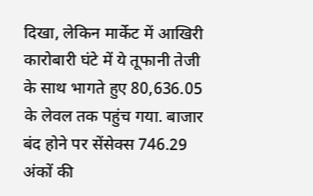दिखा, लेकिन मार्केट में आखिरी कारोबारी घंटे में ये तूफानी तेजी के साथ भागते हुए 80,636.05 के लेवल तक पहुंच गया. बाजार बंद होने पर सेंसेक्स 746.29 अंकों की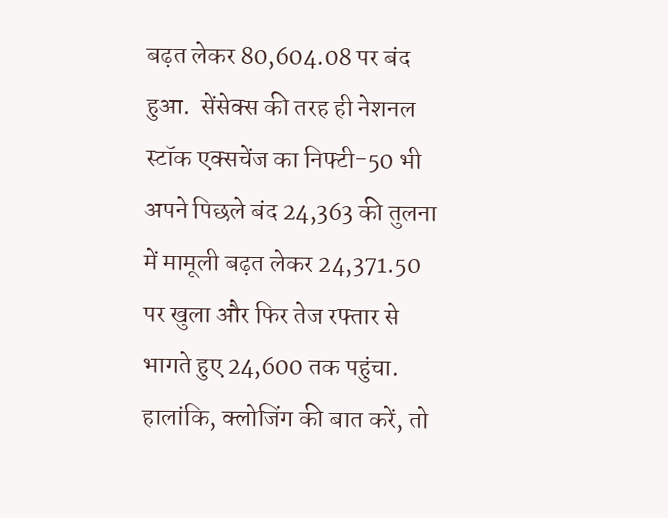बढ़त लेकर 80,604.08 पर बंद हुआ.  सेंसेक्स की तरह ही नेशनल स्टॉक एक्सचेंज का निफ्टी-50 भी अपने पिछले बंद 24,363 की तुलना में मामूली बढ़त लेकर 24,371.50 पर खुला और फिर तेज रफ्तार से भागते हुए 24,600 तक पहुंचा. हालांकि, क्लोजिंग की बात करें, तो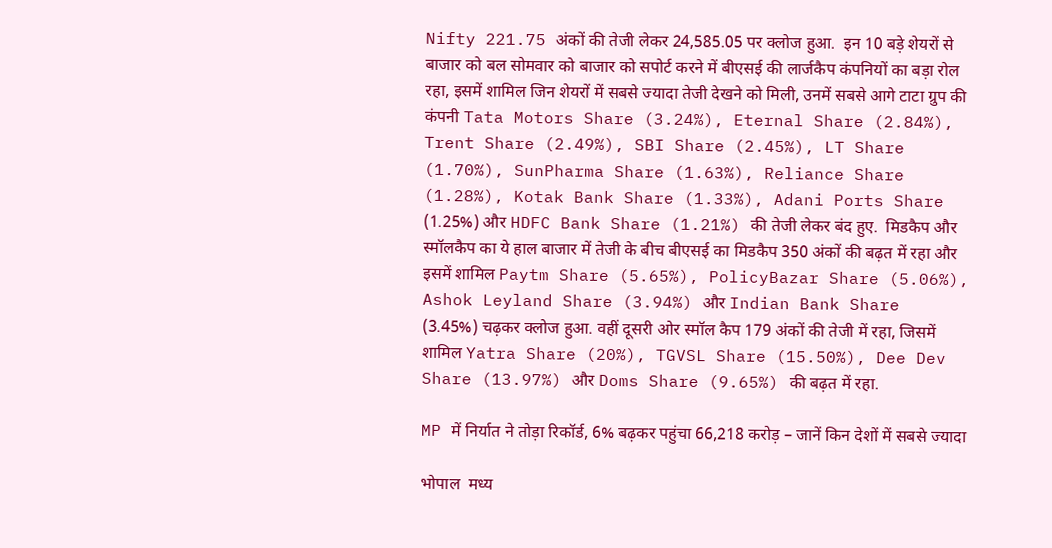Nifty 221.75 अंकों की तेजी लेकर 24,585.05 पर क्लोज हुआ.  इन 10 बड़े शेयरों से बाजार को बल सोमवार को बाजार को सपोर्ट करने में बीएसई की लार्जकैप कंपनियों का बड़ा रोल रहा, इसमें शामिल जिन शेयरों में सबसे ज्यादा तेजी देखने को मिली, उनमें सबसे आगे टाटा ग्रुप की कंपनी Tata Motors Share (3.24%), Eternal Share (2.84%), Trent Share (2.49%), SBI Share (2.45%), LT Share (1.70%), SunPharma Share (1.63%), Reliance Share (1.28%), Kotak Bank Share (1.33%), Adani Ports Share (1.25%) और HDFC Bank Share (1.21%) की तेजी लेकर बंद हुए.  मिडकैप और स्मॉलकैप का ये हाल बाजार में तेजी के बीच बीएसई का मिडकैप 350 अंकों की बढ़त में रहा और इसमें शामिल Paytm Share (5.65%), PolicyBazar Share (5.06%), Ashok Leyland Share (3.94%) और Indian Bank Share (3.45%) चढ़कर क्लोज हुआ. वहीं दूसरी ओर स्मॉल कैप 179 अंकों की तेजी में रहा, जिसमें शामिल Yatra Share (20%), TGVSL Share (15.50%), Dee Dev Share (13.97%) और Doms Share (9.65%) की बढ़त में रहा.

MP में निर्यात ने तोड़ा रिकॉर्ड, 6% बढ़कर पहुंचा 66,218 करोड़ – जानें किन देशों में सबसे ज्यादा

भोपाल  मध्य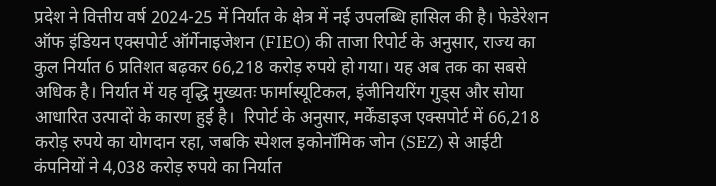प्रदेश ने वित्तीय वर्ष 2024-25 में निर्यात के क्षेत्र में नई उपलब्धि हासिल की है। फेडेरेशन ऑफ इंडियन एक्सपोर्ट ऑर्गेनाइजेशन (FIEO) की ताजा रिपोर्ट के अनुसार, राज्य का कुल निर्यात 6 प्रतिशत बढ़कर 66,218 करोड़ रुपये हो गया। यह अब तक का सबसे अधिक है। निर्यात में यह वृद्धि मुख्यतः फार्मास्यूटिकल, इंजीनियरिंग गुड्स और सोया आधारित उत्पादों के कारण हुई है।  रिपोर्ट के अनुसार, मर्केंडाइज एक्सपोर्ट में 66,218 करोड़ रुपये का योगदान रहा, जबकि स्पेशल इकोनॉमिक जोन (SEZ) से आईटी कंपनियों ने 4,038 करोड़ रुपये का निर्यात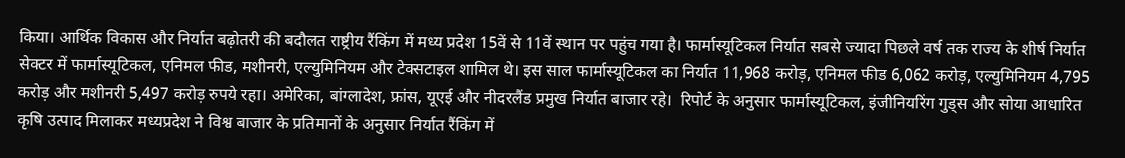किया। आर्थिक विकास और निर्यात बढ़ोतरी की बदौलत राष्ट्रीय रैंकिंग में मध्य प्रदेश 15वें से 11वें स्थान पर पहुंच गया है। फार्मास्यूटिकल निर्यात सबसे ज्यादा पिछले वर्ष तक राज्य के शीर्ष निर्यात सेक्टर में फार्मास्यूटिकल, एनिमल फीड, मशीनरी, एल्युमिनियम और टेक्सटाइल शामिल थे। इस साल फार्मास्यूटिकल का निर्यात 11,968 करोड़, एनिमल फीड 6,062 करोड़, एल्युमिनियम 4,795 करोड़ और मशीनरी 5,497 करोड़ रुपये रहा। अमेरिका, बांग्लादेश, फ्रांस, यूएई और नीदरलैंड प्रमुख निर्यात बाजार रहे।  र‍िपोर्ट के अनुसार फार्मास्यूटिकल, इंजीनियरिंग गुड्स और सोया आधारित कृषि उत्पाद म‍िलाकर मध्यप्रदेश ने विश्व बाजार के प्रत‍िमानों के अनुसार न‍िर्यात रैंकिंग में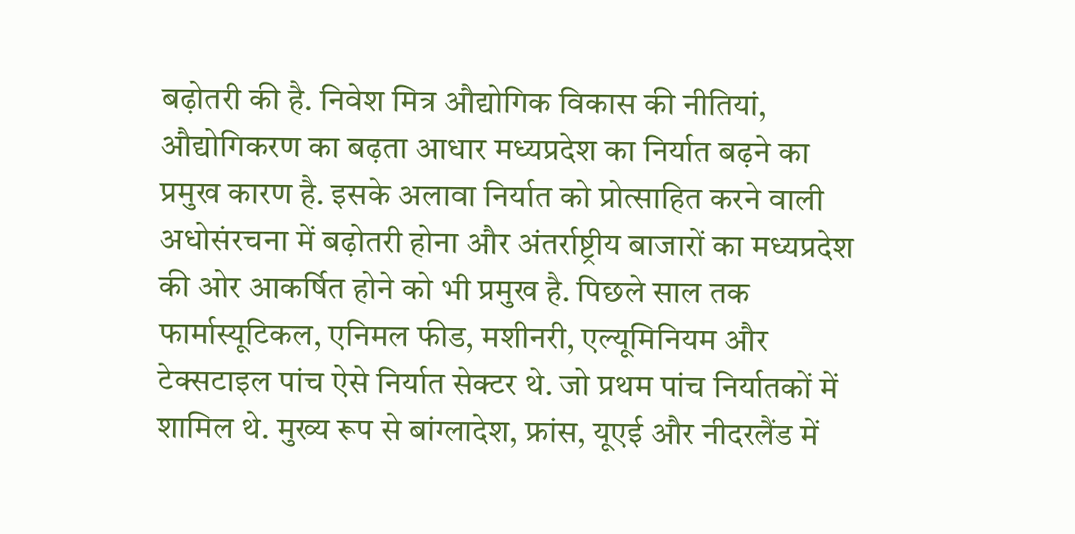बढ़ोतरी की है. न‍िवेश म‍ित्र औद्योगिक व‍िकास की नीत‍ियां, औद्योगिकरण का बढ़ता आधार मध्यप्रदेश का निर्यात बढ़ने का प्रमुख कारण है. इसके अलावा न‍िर्यात को प्रोत्साह‍ित करने वाली अधोसंरचना में बढ़ोतरी होना और अंतर्राष्ट्रीय बाजारों का मध्यप्रदेश की ओर आकर्षित होने को भी प्रमुख है. पिछले साल तक फार्मास्यूटिकल, एनिमल फीड, मशीनरी, एल्यूमिनियम और टेक्सटाइल पांच ऐसे न‍िर्यात सेक्टर थे. जो प्रथम पांच न‍िर्यातकों में शाम‍िल थे. मुख्य रूप से बांग्लादेश, फ्रांस, यूएई और नीदरलैंड में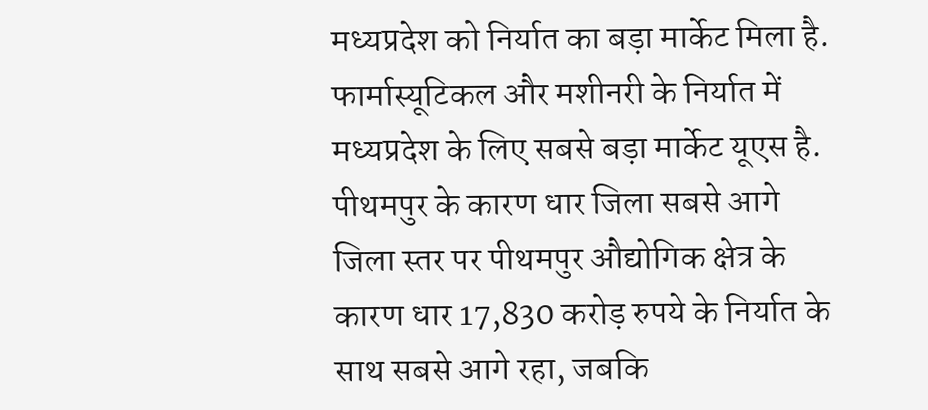मध्यप्रदेश को न‍िर्यात का बड़ा मार्केट म‍िला है. फार्मास्यूटिकल और मशीनरी के निर्यात में मध्यप्रदेश के लिए सबसे बड़ा मार्केट यूएस है. पीथमपुर के कारण धार जिला सबसे आगे जिला स्तर पर पीथमपुर औद्योगिक क्षेत्र के कारण धार 17,830 करोड़ रुपये के निर्यात के साथ सबसे आगे रहा, जबकि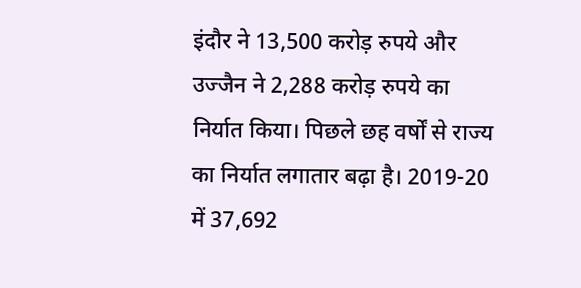इंदौर ने 13,500 करोड़ रुपये और उज्जैन ने 2,288 करोड़ रुपये का निर्यात किया। पिछले छह वर्षों से राज्य का निर्यात लगातार बढ़ा है। 2019-20 में 37,692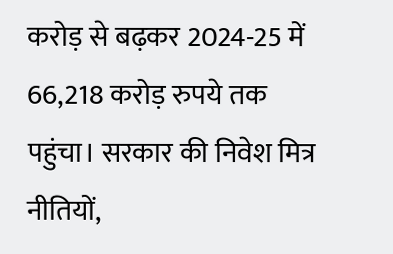करोड़ से बढ़कर 2024-25 में 66,218 करोड़ रुपये तक पहुंचा। सरकार की निवेश मित्र नीतियों,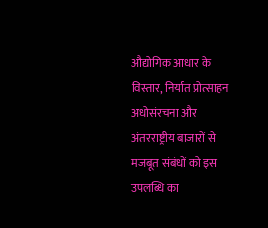औद्योगिक आधार के विस्तार, निर्यात प्रोत्साहन अधोसंरचना और अंतरराष्ट्रीय बाजारों से मजबूत संबंधों को इस उपलब्धि का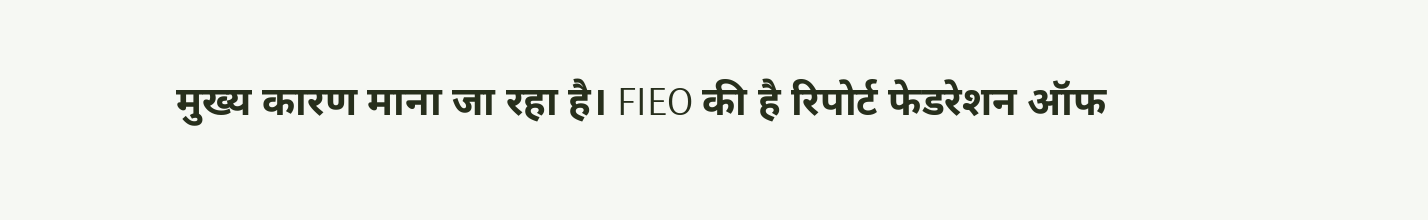मुख्य कारण माना जा रहा है। FIEO की है रिपोर्ट फेडरेशन ऑफ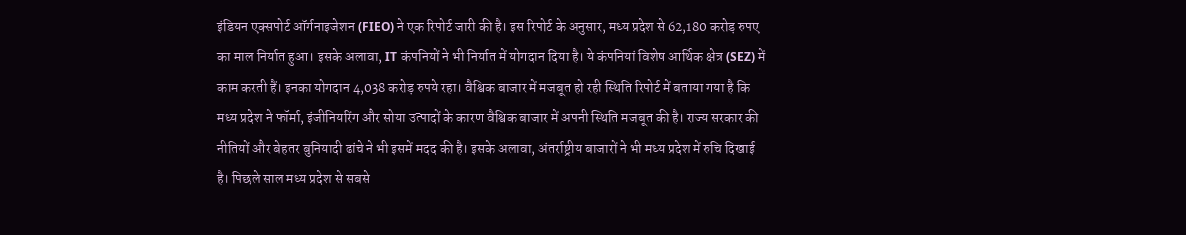इंडियन एक्सपोर्ट ऑर्गनाइजेशन (FIEO) ने एक रिपोर्ट जारी की है। इस रिपोर्ट के अनुसार, मध्य प्रदेश से 62,180 करोड़ रुपए का माल निर्यात हुआ। इसके अलावा, IT कंपनियों ने भी निर्यात में योगदान दिया है। ये कंपनियां विशेष आर्थिक क्षेत्र (SEZ) में काम करती हैं। इनका योगदान 4,038 करोड़ रुपये रहा। वैश्विक बाजार में मजबूत हो रही स्थिति रिपोर्ट में बताया गया है कि मध्य प्रदेश ने फॉर्मा, इंजीनियरिंग और सोया उत्पादों के कारण वैश्विक बाजार में अपनी स्थिति मजबूत की है। राज्य सरकार की नीतियों और बेहतर बुनियादी ढांचे ने भी इसमें मदद की है। इसके अलावा, अंतर्राष्ट्रीय बाजारों ने भी मध्य प्रदेश में रुचि दिखाई है। पिछले साल मध्य प्रदेश से सबसे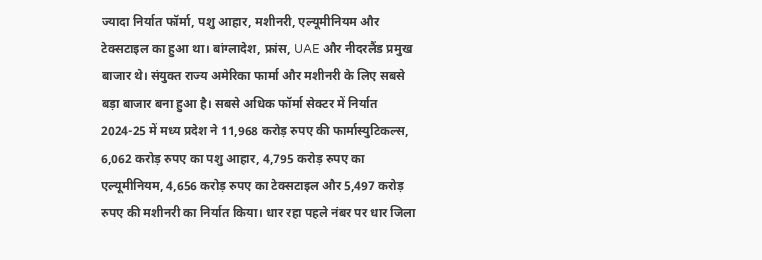ज्यादा निर्यात फॉर्मा, पशु आहार, मशीनरी, एल्यूमीनियम और टेक्सटाइल का हुआ था। बांग्लादेश, फ्रांस, UAE और नीदरलैंड प्रमुख बाजार थे। संयुक्त राज्य अमेरिका फार्मा और मशीनरी के लिए सबसे बड़ा बाजार बना हुआ है। सबसे अधिक फॉर्मा सेक्टर में निर्यात 2024-25 में मध्य प्रदेश ने 11,968 करोड़ रुपए की फार्मास्युटिकल्स, 6,062 करोड़ रुपए का पशु आहार, 4,795 करोड़ रुपए का एल्यूमीनियम, 4,656 करोड़ रुपए का टेक्सटाइल और 5,497 करोड़ रुपए की मशीनरी का निर्यात किया। धार रहा पहले नंबर पर धार जिला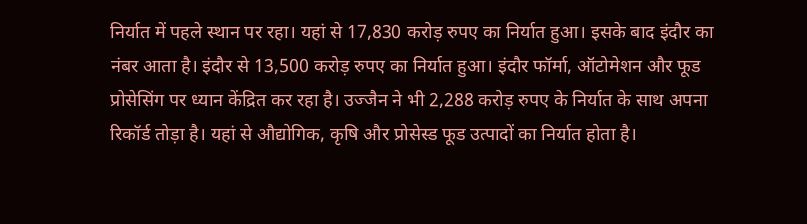निर्यात में पहले स्थान पर रहा। यहां से 17,830 करोड़ रुपए का निर्यात हुआ। इसके बाद इंदौर का नंबर आता है। इंदौर से 13,500 करोड़ रुपए का निर्यात हुआ। इंदौर फॉर्मा, ऑटोमेशन और फूड प्रोसेसिंग पर ध्यान केंद्रित कर रहा है। उज्जैन ने भी 2,288 करोड़ रुपए के निर्यात के साथ अपना रिकॉर्ड तोड़ा है। यहां से औद्योगिक, कृषि और प्रोसेस्ड फूड उत्पादों का निर्यात होता है।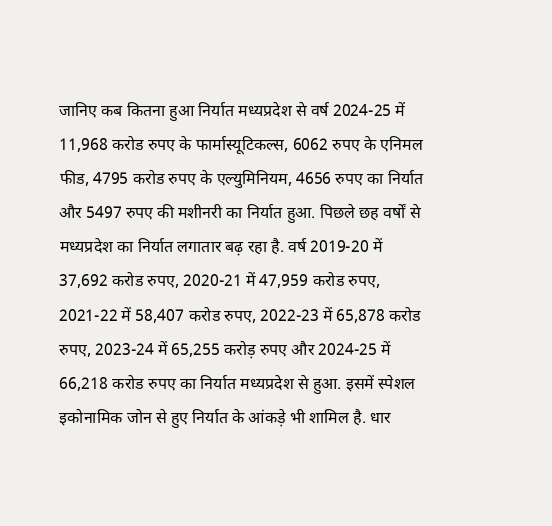जानिए कब कितना हुआ निर्यात मध्यप्रदेश से वर्ष 2024-25 में 11,968 करोड रुपए के फार्मास्यूटिकल्स, 6062 रुपए के एनिमल फीड, 4795 करोड रुपए के एल्युमिनियम, 4656 रुपए का न‍िर्यात और 5497 रुपए की मशीनरी का निर्यात हुआ. प‍िछले छह वर्षों से मध्यप्रदेश का न‍िर्यात लगातार बढ़ रहा है. वर्ष 2019-20 में 37,692 करोड रुपए, 2020-21 में 47,959 करोड रुपए, 2021-22 में 58,407 करोड रुपए, 2022-23 में 65,878 करोड रुपए, 2023-24 में 65,255 करोड़ रुपए और 2024-25 में 66,218 करोड रुपए का निर्यात मध्यप्रदेश से हुआ. इसमें स्पेशल इकोनामिक जोन से हुए निर्यात के आंकड़े भी शामिल है. धार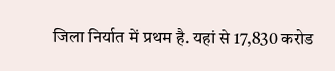जिला निर्यात में प्रथम है. यहां से 17,830 करोड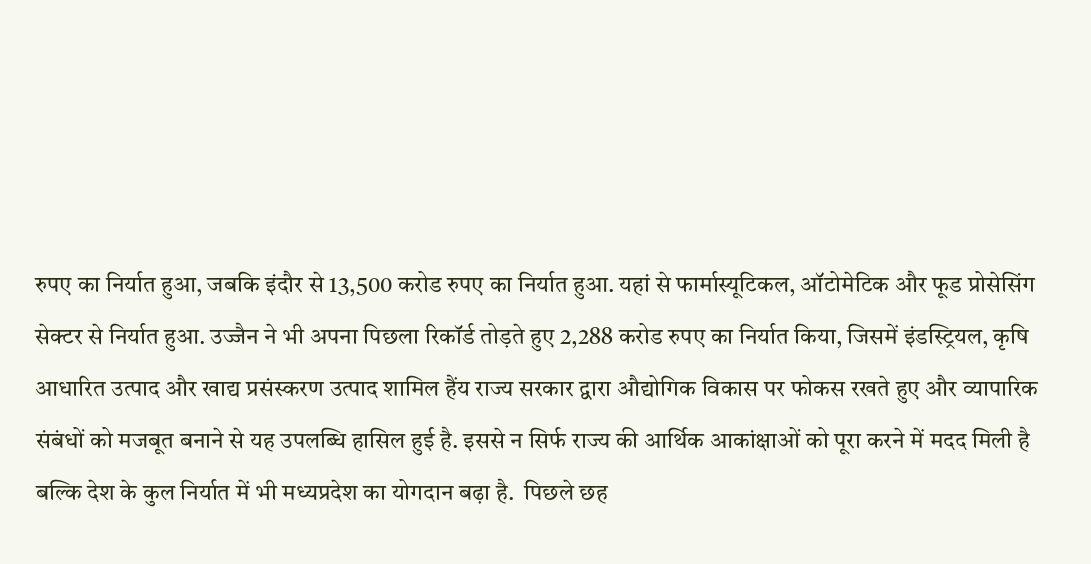रुपए का निर्यात हुआ, जबकि इंदौर से 13,500 करोड रुपए का निर्यात हुआ. यहां से फार्मास्यूटिकल, ऑटोमेटिक और फूड प्रोसेसिंग सेक्टर से निर्यात हुआ. उज्जैन ने भी अपना पिछला रिकॉर्ड तोड़ते हुए 2,288 करोड रुपए का निर्यात किया, जिसमें इंडस्ट्रियल, कृष‍ि आधार‍ित उत्पाद और खाद्य प्रसंस्करण उत्पाद शामिल हैंय राज्य सरकार द्वारा औद्योगिक विकास पर फोकस रखते हुए और व्यापारिक संबंधों को मजबूत बनाने से यह उपलब्धि हासिल हुई है. इससे न सिर्फ राज्य की आर्थिक आकांक्षाओं को पूरा करने में मदद मिली है बल्कि देश के कुल निर्यात में भी मध्यप्रदेश का योगदान बढ़ा है.  प‍िछले छह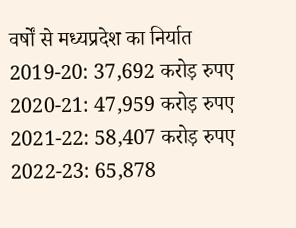वर्षों से मध्यप्रदेश का निर्यात     2019-20: 37,692 करोड़ रुपए     2020-21: 47,959 करोड़ रुपए     2021-22: 58,407 करोड़ रुपए     2022-23: 65,878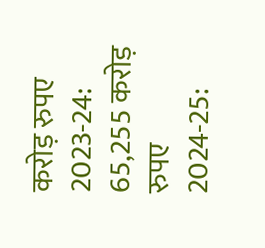करोड़ रुपए     2023-24: 65,255 करोड़ रुपए     2024-25: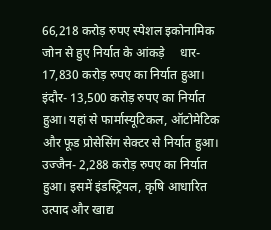66,218 करोड़ रुपए स्पेशल इकोनामिक जोन से हुए निर्यात के आंकड़े     धार- 17,830 करोड़ रुपए का निर्यात हुआ।     इंदौर- 13,500 करोड़ रुपए का निर्यात हुआ। यहां से फार्मास्यूटिकल, ऑटोमेटिक और फूड प्रोसेसिंग सेक्टर से निर्यात हुआ।     उज्जैन- 2,288 करोड़ रुपए का निर्यात हुआ। इसमें इंडस्ट्रियल, कृष‍ि आधार‍ित उत्पाद और खाद्य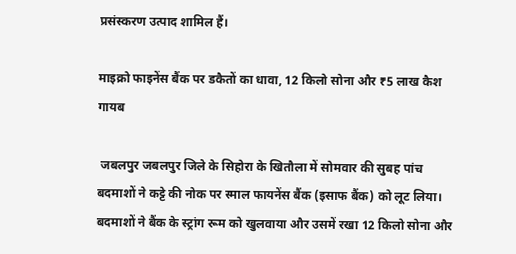प्रसंस्करण उत्पाद शामिल हैं।

माइक्रो फाइनेंस बैंक पर डकैतों का धावा, 12 किलो सोना और ₹5 लाख कैश गायब

 जबलपुर जबलपुर जिले के सिहोरा के खितौला में सोमवार की सुबह पांच बदमाशों ने कट्टे की नोक पर स्माल फायनेंस बैंक (इसाफ बैंक) को लूट लिया। बदमाशों ने बैंक के स्ट्रांग रूम को खुलवाया और उसमें रखा 12 किलो सोना और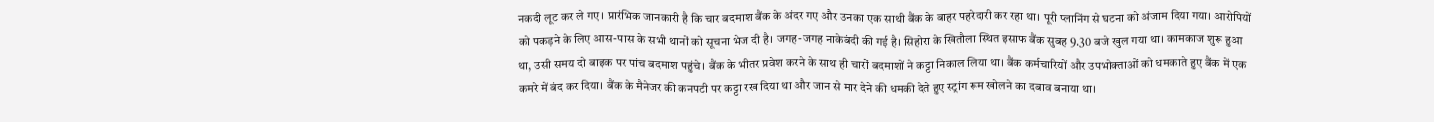नकदी लूट कर ले गए। प्रारंभिक जानकारी है कि चार बदमाश बैंक के अंदर गए और उनका एक साथी बैंक के बाहर पहरेदारी कर रहा था। पूरी प्लानिंग से घटना को अंजाम दिया गया। आरोपियों को पकड़ने के लिए आस-पास के सभी थानों को सूचना भेज दी है। जगह-जगह नाकेबंदी की गई है। सिहोरा के खितौला स्थित इसाफ बैंक सुबह 9.30 बजे खुल गया था। कामकाज शुरू हुआ था, उसी समय दो बाइक पर पांच बदमाश पहुंचे। बैंक के भीतर प्रवेश करने के साथ ही चारों बदमाशों ने कट्टा निकाल लिया था। बैंक कर्मचारियों और उपभोक्ताओं को धमकाते हुए बैंक में एक कमरे में बंद कर दिया। बैंक के मैनेजर की कनपटी पर कट्टा रख दिया था और जान से मार देने की धमकी देते हुए स्ट्रांग रूम खोलने का दबाव बनाया था।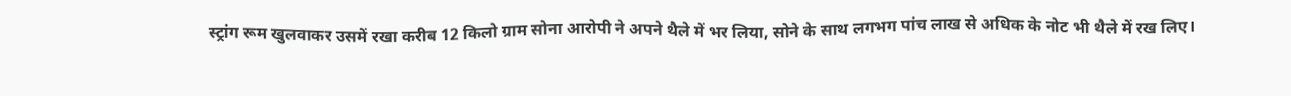स्ट्रांग रूम खुलवाकर उसमें रखा करीब 12 किलो ग्राम सोना आरोपी ने अपने थैले में भर लिया, सोने के साथ लगभग पांच लाख से अधिक के नोट भी थैले में रख लिए।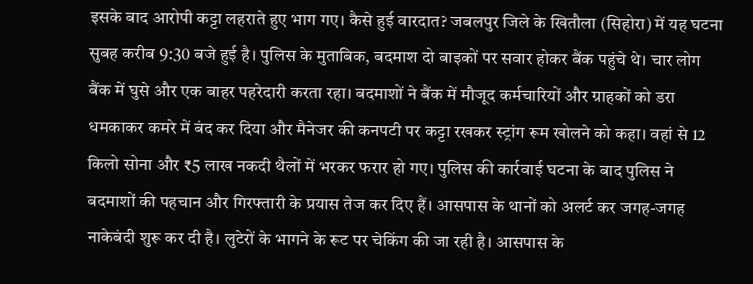इसके बाद आरोपी कट्टा लहराते हुए भाग गए। कैसे हुई वारदात? जबलपुर जिले के खितौला (सिहोरा) में यह घटना सुबह करीब 9:30 बजे हुई है। पुलिस के मुताबिक, बदमाश दो बाइकों पर सवार होकर बैंक पहुंचे थे। चार लोग बैंक में घुसे और एक बाहर पहरेदारी करता रहा। बदमाशों ने बैंक में मौजूद कर्मचारियों और ग्राहकों को डरा धमकाकर कमरे में बंद कर दिया और मैनेजर की कनपटी पर कट्टा रखकर स्ट्रांग रूम खोलने को कहा। वहां से 12 किलो सोना और ₹5 लाख नकदी थैलों में भरकर फरार हो गए। पुलिस की कार्रवाई घटना के बाद पुलिस ने बदमाशों की पहचान और गिरफ्तारी के प्रयास तेज कर दिए हैं। आसपास के थानों को अलर्ट कर जगह-जगह नाकेबंदी शुरू कर दी है। लुटेरों के भागने के रूट पर चेकिंग की जा रही है। आसपास के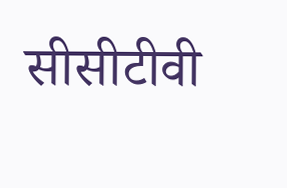सीसीटीवी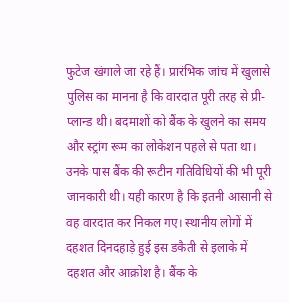फुटेज खंगाले जा रहे हैं। प्रारंभिक जांच में खुलासे पुलिस का मानना है कि वारदात पूरी तरह से प्री-प्लान्ड थी। बदमाशों को बैंक के खुलने का समय और स्ट्रांग रूम का लोकेशन पहले से पता था। उनके पास बैंक की रूटीन गतिविधियों की भी पूरी जानकारी थी। यही कारण है कि इतनी आसानी से वह वारदात कर निकल गए। स्थानीय लोगों में दहशत दिनदहाड़े हुई इस डकैती से इलाके में दहशत और आक्रोश है। बैंक के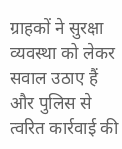ग्राहकों ने सुरक्षा व्यवस्था को लेकर सवाल उठाए हैं और पुलिस से त्वरित कार्रवाई की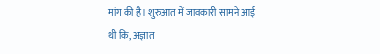मांग की है। शुरुआत में जावकारी सामने आई थी कि, अज्ञात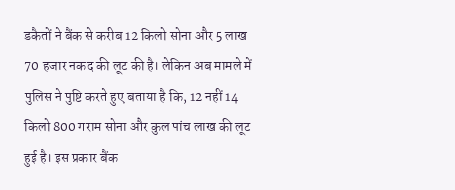डकैतों ने बैंक से करीब 12 किलो सोना और 5 लाख 70 हजार नकद की लूट की है। लेकिन अब मामले में पुलिस ने पुष्टि करते हुए बताया है कि, 12 नहीं 14 किलो 800 गराम सोना और कुल पांच लाख की लूट हुई है। इस प्रकार बैंक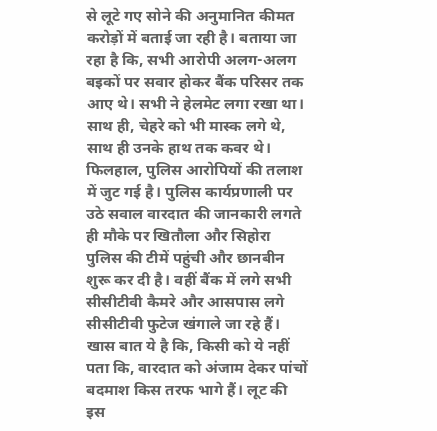से लूटे गए सोने की अनुमानित कीमत करोड़ों में बताई जा रही है। बताया जा रहा है कि, सभी आरोपी अलग-अलग बइकों पर सवार होकर बैंक परिसर तक आए थे। सभी ने हेलमेट लगा रखा था। साथ ही, चेहरे को भी मास्क लगे थे, साथ ही उनके हाथ तक कवर थे। फिलहाल, पुलिस आरोपियों की तलाश में जुट गई है। पुलिस कार्यप्रणाली पर उठे सवाल वारदात की जानकारी लगते ही मौके पर खितौला और सिहोरा पुलिस की टीमें पहुंची और छानबीन शुरू कर दी है। वहीं बैंक में लगे सभी सीसीटीवी कैमरे और आसपास लगे सीसीटीवी फुटेज खंगाले जा रहे हैं। खास बात ये है कि, किसी को ये नहीं पता कि, वारदात को अंजाम देकर पांचों बदमाश किस तरफ भागे हैं। लूट की इस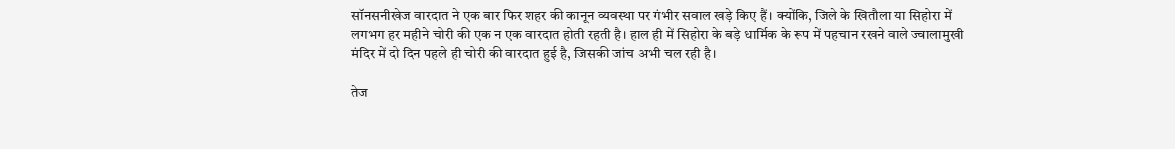सॉनसनीखेज वारदात ने एक बार फिर शहर की कानून व्यवस्था पर गंभीर सवाल खड़े किए हैं। क्योंकि, जिले के खितौला या सिहोरा में लगभग हर महीने चोरी की एक न एक वारदात होती रहती है। हाल ही में सिहोरा के बड़े धार्मिक के रूप में पहचान रखने वाले ज्वालामुखी मंदिर में दो दिन पहले ही चोरी की वारदात हुई है, जिसकी जांच अभी चल रही है।

तेज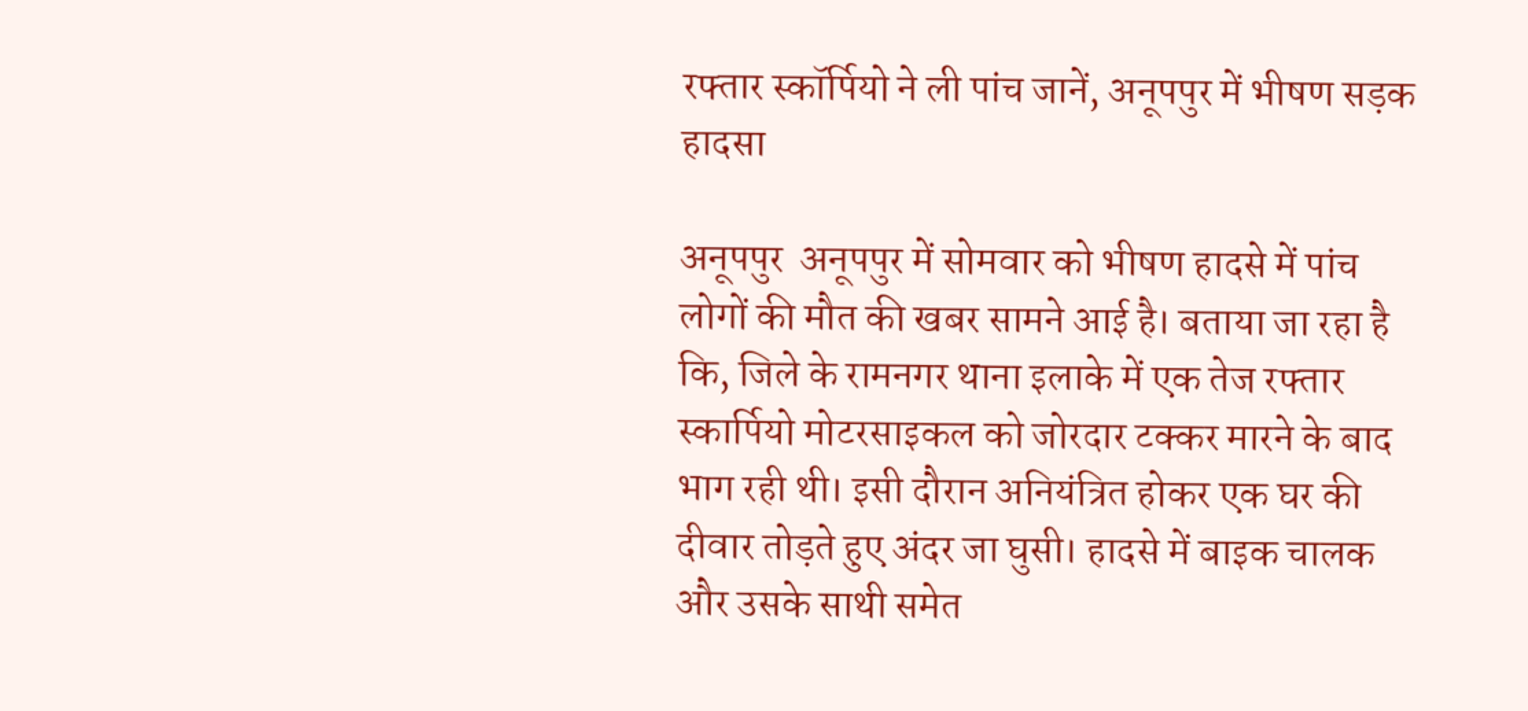रफ्तार स्कॉर्पियो ने ली पांच जानें, अनूपपुर में भीषण सड़क हादसा

अनूपपुर  अनूपपुर में सोमवार को भीषण हादसे में पांच लोगों की मौत की खबर सामने आई है। बताया जा रहा है कि, जिले के रामनगर थाना इलाके में एक तेज रफ्तार स्कार्पियो मोटरसाइकल को जोरदार टक्कर मारने के बाद भाग रही थी। इसी दौरान अनियंत्रित होकर एक घर की दीवार तोड़ते हुए अंदर जा घुसी। हादसे में बाइक चालक और उसके साथी समेत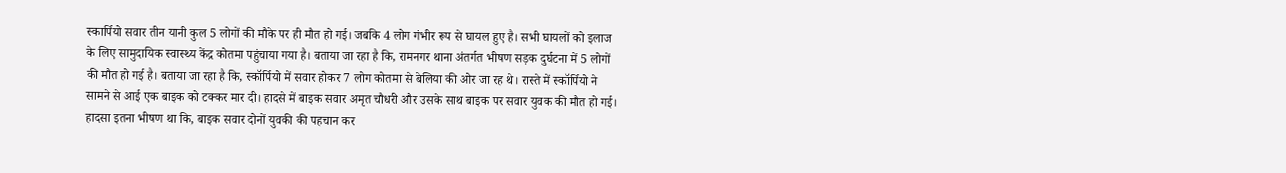स्कार्पियो सवार तीन यानी कुल 5 लोगों की मौके पर ही मौत हो गई। जबकि 4 लोग गंभीर रूप से घायल हुए है। सभी घायलों को इलाज के लिए सामुदायिक स्वास्थ्य केंद्र कोतमा पहुंचाया गया है। बताया जा रहा है कि, रामनगर थाना अंतर्गत भीषण सड़क दुर्घटना में 5 लोगों की मौत हो गई है। बताया जा रहा है कि, स्कॉर्पियो में सवार होकर 7 लोग कोतमा से बेलिया की ओर जा रह थे। रास्ते में स्कॉर्पियो ने सामने से आई एक बाइक को टक्कर मार दी। हादसे में बाइक सवार अमृत चौधरी और उसके साथ बाइक पर सवार युवक की मौत हो गई। हादसा इतना भीषण था कि, बाइक सवार दोनों युवकी की पहचान कर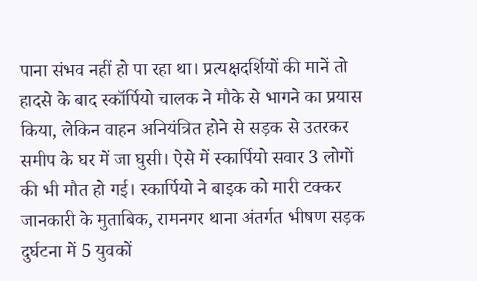पाना संभव नहीं हो पा रहा था। प्रत्यक्षदर्शियों की मानें तो हादसे के बाद स्कॉर्पियो चालक ने मौके से भागने का प्रयास किया, लेकिन वाहन अनियंत्रित होने से सड़क से उतरकर समीप के घर में जा घुसी। ऐसे में स्कार्पियो सवार 3 लोगों की भी मौत हो गई। स्कार्पियो ने बाइक को मारी टक्कर जानकारी के मुताबिक, रामनगर थाना अंतर्गत भीषण सड़क दुर्घटना में 5 युवकों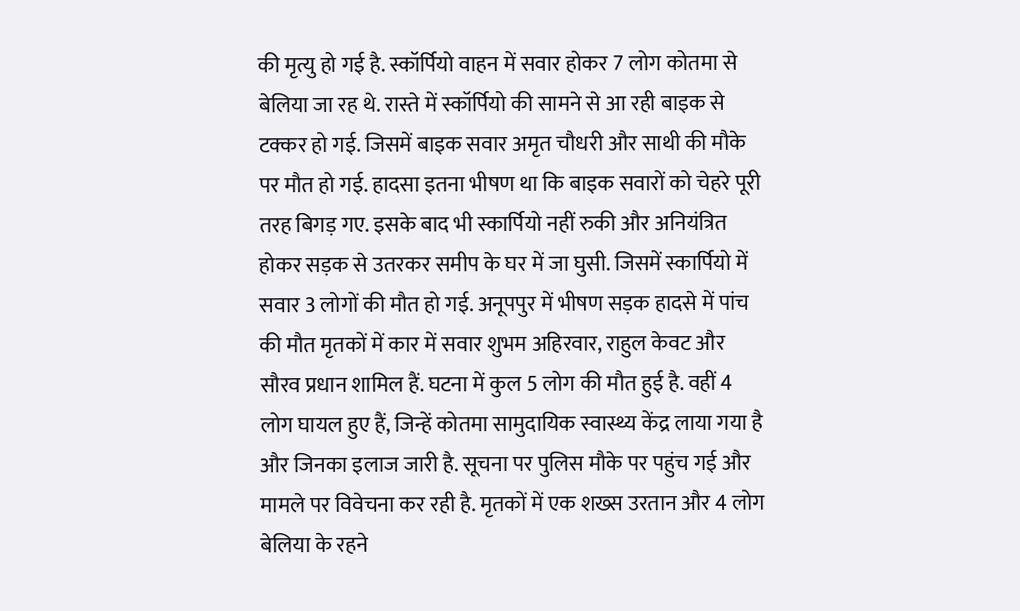की मृत्यु हो गई है. स्कॉर्पियो वाहन में सवार होकर 7 लोग कोतमा से बेलिया जा रह थे. रास्ते में स्कॉर्पियो की सामने से आ रही बाइक से टक्कर हो गई. जिसमें बाइक सवार अमृत चौधरी और साथी की मौके पर मौत हो गई. हादसा इतना भीषण था कि बाइक सवारों को चेहरे पूरी तरह बिगड़ गए. इसके बाद भी स्कार्पियो नहीं रुकी और अनियंत्रित होकर सड़क से उतरकर समीप के घर में जा घुसी. जिसमें स्कार्पियो में सवार 3 लोगों की मौत हो गई. अनूपपुर में भीषण सड़क हादसे में पांच की मौत मृतकों में कार में सवार शुभम अहिरवार, राहुल केवट और सौरव प्रधान शामिल हैं. घटना में कुल 5 लोग की मौत हुई है. वहीं 4 लोग घायल हुए हैं, जिन्हें कोतमा सामुदायिक स्वास्थ्य केंद्र लाया गया है और जिनका इलाज जारी है. सूचना पर पुलिस मौके पर पहुंच गई और मामले पर विवेचना कर रही है. मृतकों में एक शख्स उरतान और 4 लोग बेलिया के रहने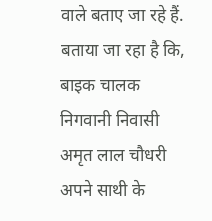वाले बताए जा रहे हैं. बताया जा रहा है कि, बाइक चालक निगवानी निवासी अमृत लाल चौधरी अपने साथी के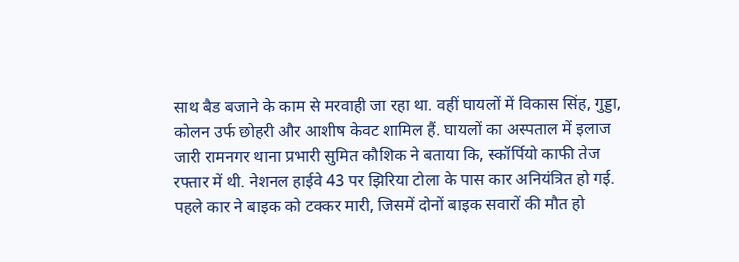साथ बैड बजाने के काम से मरवाही जा रहा था. वहीं घायलों में विकास सिंह, गुड्डा, कोलन उर्फ छोहरी और आशीष केवट शामिल हैं. घायलों का अस्पताल में इलाज जारी रामनगर थाना प्रभारी सुमित कौशिक ने बताया कि, स्कॉर्पियो काफी तेज रफ्तार में थी. नेशनल हाईवे 43 पर झिरिया टोला के पास कार अनियंत्रित हो गई. पहले कार ने बाइक को टक्कर मारी, जिसमें दोनों बाइक सवारों की मौत हो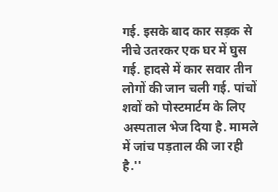गई. इसके बाद कार सड़क से नीचे उतरकर एक घर में घुस गई. हादसे में कार सवार तीन लोगों की जान चली गई. पांचों शवों को पोस्टमार्टम के लिए अस्पताल भेज दिया है. मामले में जांच पड़ताल की जा रही है.''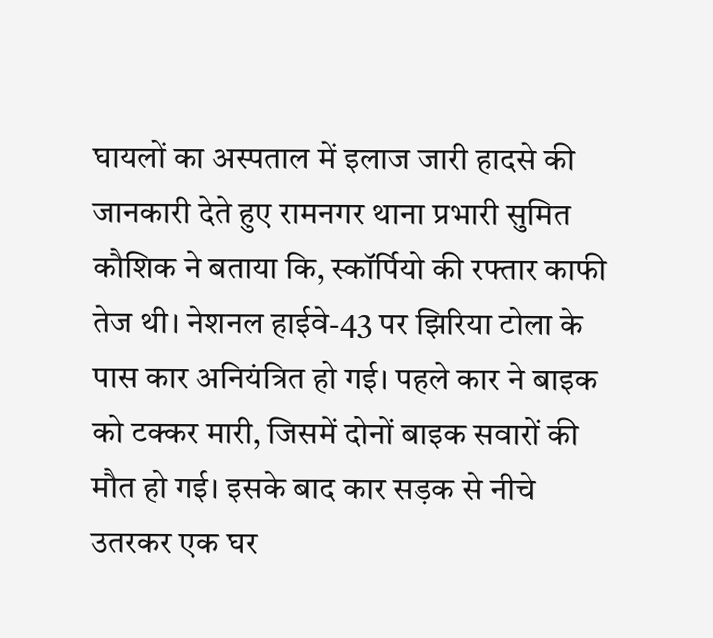घायलों का अस्पताल में इलाज जारी हादसे की जानकारी देते हुए रामनगर थाना प्रभारी सुमित कौशिक ने बताया कि, स्कॉर्पियो की रफ्तार काफी तेज थी। नेशनल हाईवे-43 पर झिरिया टोला के पास कार अनियंत्रित हो गई। पहले कार ने बाइक को टक्कर मारी, जिसमें दोनों बाइक सवारों की मौत हो गई। इसके बाद कार सड़क से नीचे उतरकर एक घर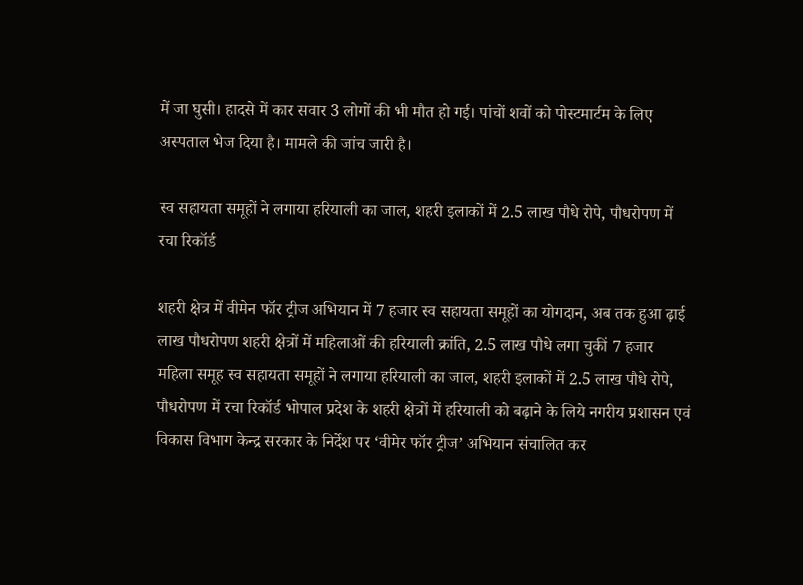में जा घुसी। हादसे में कार सवार 3 लोगों की भी मौत हो गई। पांचों शवों को पोस्टमार्टम के लिए अस्पताल भेज दिया है। मामले की जांच जारी है।

स्व सहायता समूहों ने लगाया हरियाली का जाल, शहरी इलाकों में 2.5 लाख पौधे रोपे, पौधरोपण में रचा रिकॉर्ड

शहरी क्षेत्र में वीमेन फॉर ट्रीज अभियान में 7 हजार स्व सहायता समूहों का योगदान, अब तक हुआ ढ़ाई लाख पौधरोपण शहरी क्षेत्रों में महिलाओं की हरियाली क्रांति, 2.5 लाख पौधे लगा चुकीं 7 हजार महिला समूह स्व सहायता समूहों ने लगाया हरियाली का जाल, शहरी इलाकों में 2.5 लाख पौधे रोपे, पौधरोपण में रचा रिकॉर्ड भोपाल प्रदेश के शहरी क्षेत्रों में हरियाली को बढ़ाने के लिये नगरीय प्रशासन एवं विकास विभाग केन्द्र सरकार के निर्देश पर ‘वीमेर फॉर ट्रीज’ अभियान संचालित कर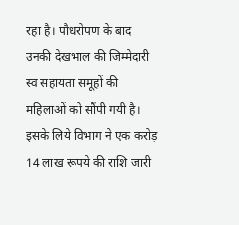रहा है। पौधरोपण के बाद उनकी देखभाल की जिम्मेदारी स्व सहायता समूहों की महिलाओं को सौंपी गयी है। इसके लिये विभाग ने एक करोड़ 14 लाख रूपये की राशि जारी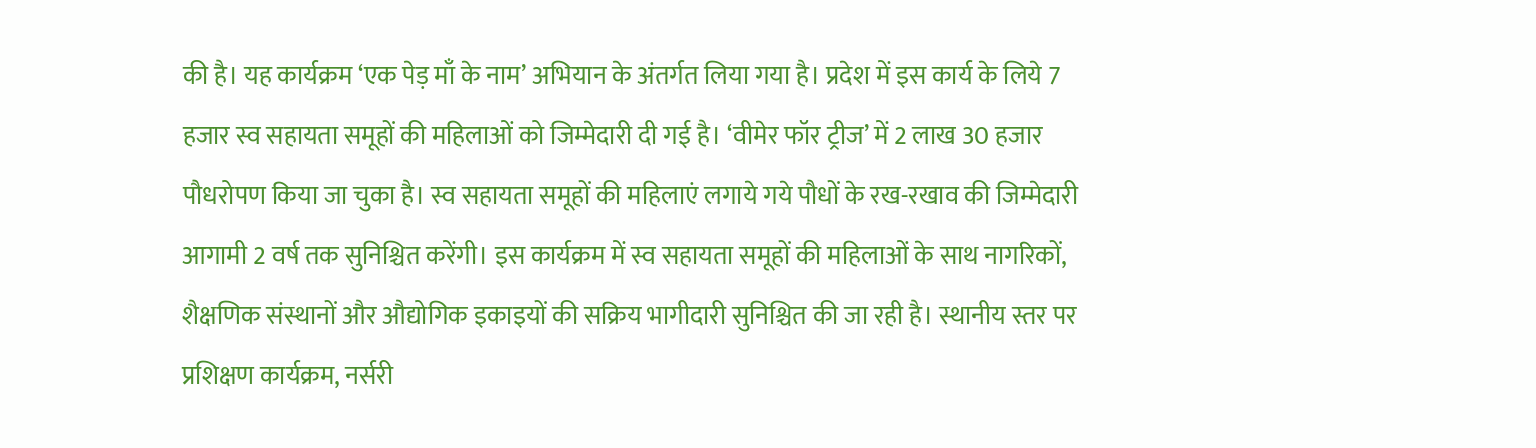की है। यह कार्यक्रम ‘एक पेड़ माँ के नाम’ अभियान के अंतर्गत लिया गया है। प्रदेश में इस कार्य के लिये 7 हजार स्व सहायता समूहों की महिलाओं को जिम्मेदारी दी गई है। ‘वीमेर फॉर ट्रीज’ में 2 लाख 30 हजार पौधरोपण किया जा चुका है। स्व सहायता समूहों की महिलाएं लगाये गये पौधों के रख-रखाव की जिम्मेदारी आगामी 2 वर्ष तक सुनिश्चित करेंगी। इस कार्यक्रम में स्व सहायता समूहों की महिलाओं के साथ नागरिकों, शैक्षणिक संस्थानों और औद्योगिक इकाइयों की सक्रिय भागीदारी सुनिश्चित की जा रही है। स्थानीय स्तर पर प्रशिक्षण कार्यक्रम, नर्सरी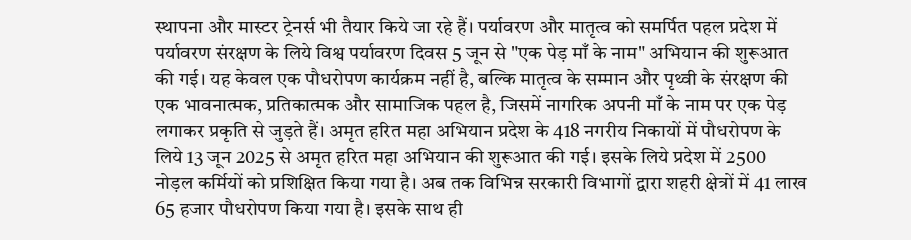स्थापना और मास्टर ट्रेनर्स भी तैयार किये जा रहे हैं। पर्यावरण और मातृत्व को समर्पित पहल प्रदेश में पर्यावरण संरक्षण के लिये विश्व पर्यावरण दिवस 5 जून से "एक पेड़ माँ के नाम" अभियान की शुरूआत की गई। यह केवल एक पौधरोपण कार्यक्रम नहीं है, बल्कि मातृत्व के सम्मान और पृथ्वी के संरक्षण की एक भावनात्मक, प्रतिकात्मक और सामाजिक पहल है, जिसमें नागरिक अपनी माँ के नाम पर एक पेड़ लगाकर प्रकृति से जुड़ते हैं। अमृत हरित महा अभियान प्रदेश के 418 नगरीय निकायों में पौधरोपण के लिये 13 जून 2025 से अमृत हरित महा अभियान की शुरूआत की गई। इसके लिये प्रदेश में 2500 नोड़ल कर्मियों को प्रशिक्षित किया गया है। अब तक विभिन्न सरकारी विभागों द्वारा शहरी क्षेत्रों में 41 लाख 65 हजार पौधरोपण किया गया है। इसके साथ ही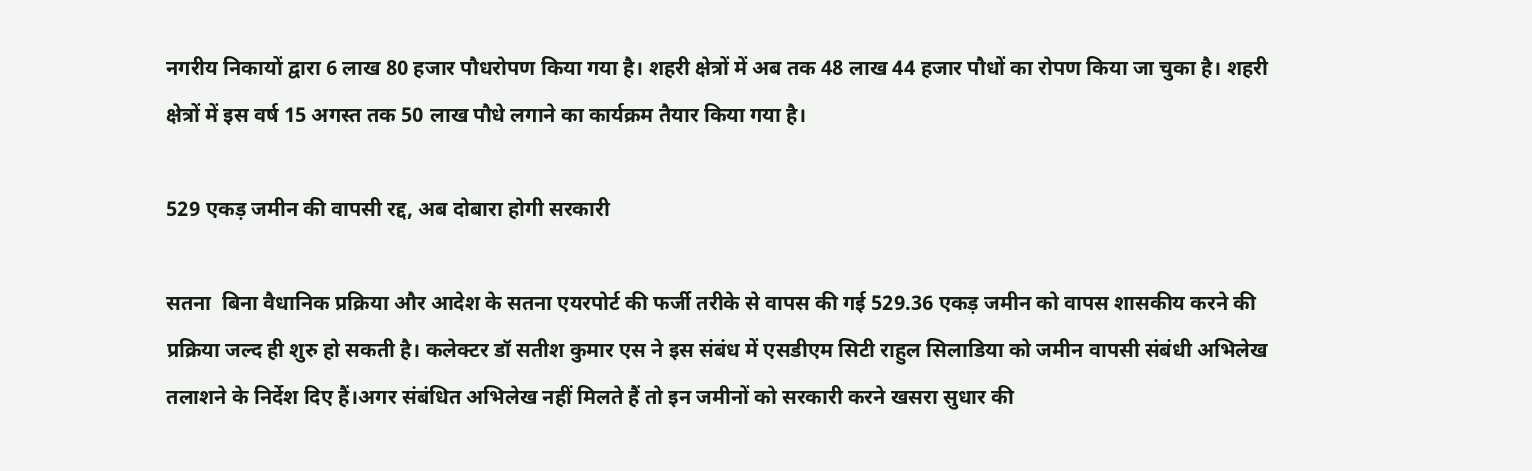नगरीय निकायों द्वारा 6 लाख 80 हजार पौधरोपण किया गया है। शहरी क्षेत्रों में अब तक 48 लाख 44 हजार पौधों का रोपण किया जा चुका है। शहरी क्षेत्रों में इस वर्ष 15 अगस्त तक 50 लाख पौधे लगाने का कार्यक्रम तैयार किया गया है।

529 एकड़ जमीन की वापसी रद्द, अब दोबारा होगी सरकारी

सतना  बिना वैधानिक प्रक्रिया और आदेश के सतना एयरपोर्ट की फर्जी तरीके से वापस की गई 529.36 एकड़ जमीन को वापस शासकीय करने की प्रक्रिया जल्द ही शुरु हो सकती है। कलेक्टर डॉ सतीश कुमार एस ने इस संबंध में एसडीएम सिटी राहुल सिलाडिया को जमीन वापसी संबंधी अभिलेख तलाशने के निर्देश दिए हैं।अगर संबंधित अभिलेख नहीं मिलते हैं तो इन जमीनों को सरकारी करने खसरा सुधार की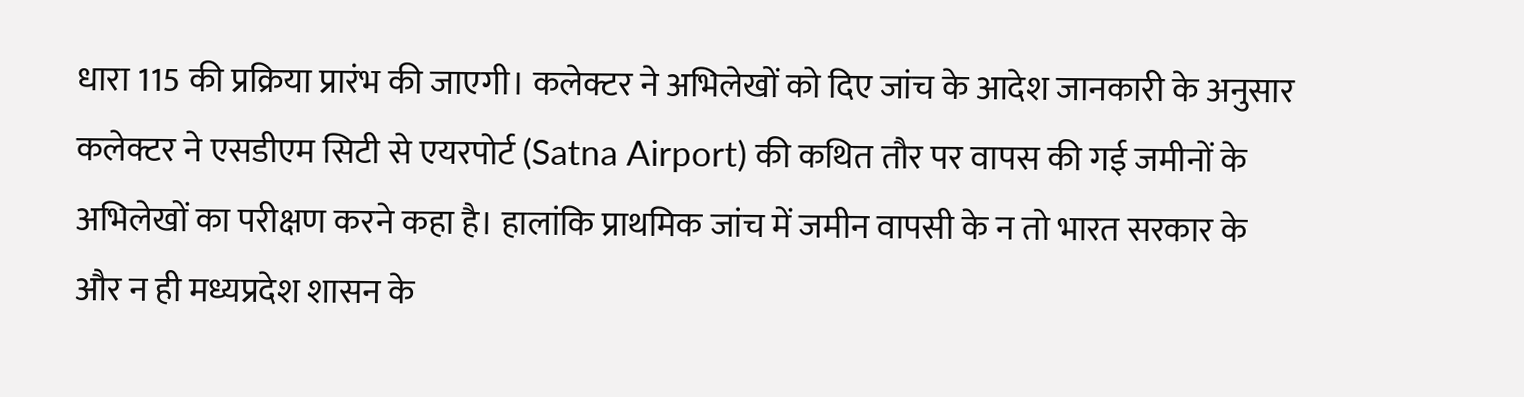धारा 115 की प्रक्रिया प्रारंभ की जाएगी। कलेक्टर ने अभिलेखों को दिए जांच के आदेश जानकारी के अनुसार कलेक्टर ने एसडीएम सिटी से एयरपोर्ट (Satna Airport) की कथित तौर पर वापस की गई जमीनों के अभिलेखों का परीक्षण करने कहा है। हालांकि प्राथमिक जांच में जमीन वापसी के न तो भारत सरकार के और न ही मध्यप्रदेश शासन के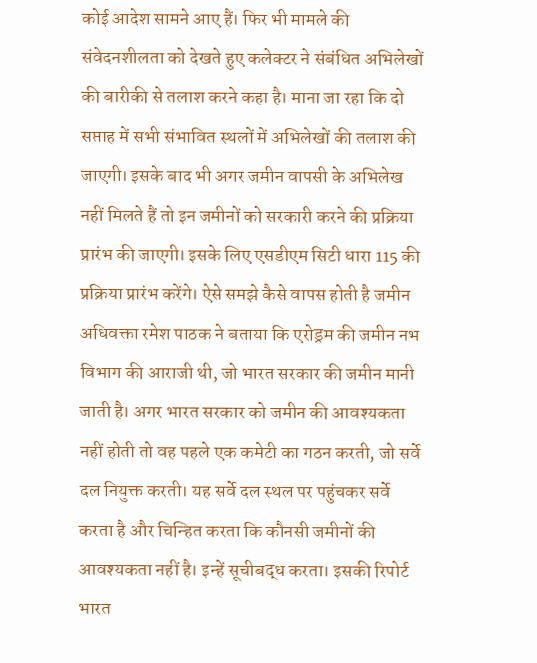कोई आदेश सामने आए हैं। फिर भी मामले की संवेदनशीलता को देखते हुए कलेक्टर ने संबंधित अभिलेखों की बारीकी से तलाश करने कहा है। माना जा रहा कि दो सप्ताह में सभी संभावित स्थलों में अभिलेखों की तलाश की जाएगी। इसके बाद भी अगर जमीन वापसी के अभिलेख नहीं मिलते हैं तो इन जमीनों को सरकारी करने की प्रक्रिया प्रारंभ की जाएगी। इसके लिए एसडीएम सिटी धारा 115 की प्रक्रिया प्रारंभ करेंगे। ऐसे समझे कैसे वापस होती है जमीन अधिवक्ता रमेश पाठक ने बताया कि एरोड्रम की जमीन नभ विभाग की आराजी थी, जो भारत सरकार की जमीन मानी जाती है। अगर भारत सरकार को जमीन की आवश्यकता नहीं होती तो वह पहले एक कमेटी का गठन करती, जो सर्वे दल नियुक्त करती। यह सर्वे दल स्थल पर पहुंचकर सर्वे करता है और चिन्हित करता कि कौनसी जमीनों की आवश्यकता नहीं है। इन्हें सूचीबद्ध करता। इसकी रिपोर्ट भारत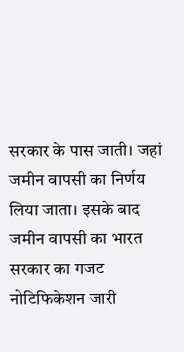सरकार के पास जाती। जहां जमीन वापसी का निर्णय लिया जाता। इसके बाद जमीन वापसी का भारत सरकार का गजट नोटिफिकेशन जारी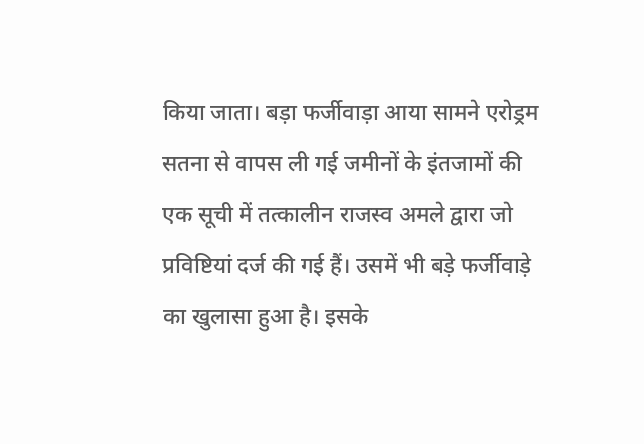किया जाता। बड़ा फर्जीवाड़ा आया सामने एरोड्रम सतना से वापस ली गई जमीनों के इंतजामों की एक सूची में तत्कालीन राजस्व अमले ‌द्वारा जो प्रविष्टियां दर्ज की गई हैं। उसमें भी बड़े फर्जीवाड़े का खुलासा हुआ है। इसके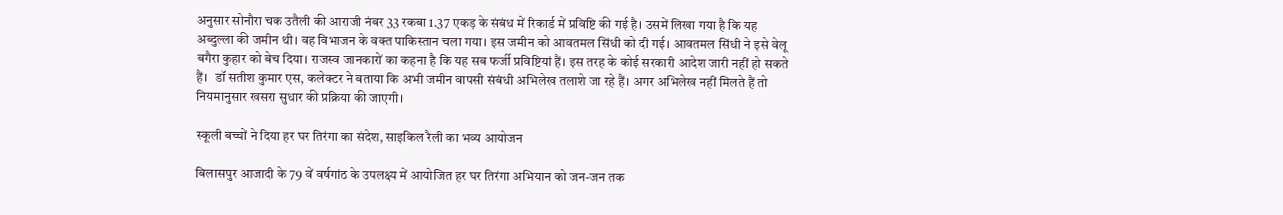अनुसार सोनौरा चक उतैली की आराजी नंबर 33 रकबा 1.37 एकड़ के संबंध में रिकार्ड में प्रविष्टि की गई है। उसमें लिखा गया है कि यह अब्दुल्ला की जमीन थी। वह विभाजन के वक्त पाकिस्तान चला गया। इस जमीन को आवतमल सिंधी को दी गई। आवतमल सिंधी ने इसे वेलू बगैरा कुहार को बेच दिया। राजस्व जानकारों का कहना है कि यह सब फर्जी प्रविष्टियां हैं। इस तरह के कोई सरकारी आदेश जारी नहीं हो सकते हैं।  डॉ सतीश कुमार एस, कलेक्टर ने बताया कि अभी जमीन वापसी संबंधी अभिलेख तलाशे जा रहे हैं। अगर अभिलेख नहीं मिलते हैं तो नियमानुसार खसरा सुधार की प्रक्रिया की जाएगी।

स्कूली बच्चों ने दिया हर घर तिरंगा का संदेश, साइकिल रैली का भव्य आयोजन

बिलासपुर आजादी के 79 वें वर्षगांठ के उपलक्ष्य में आयोजित हर घर तिरंगा अभियान को जन-जन तक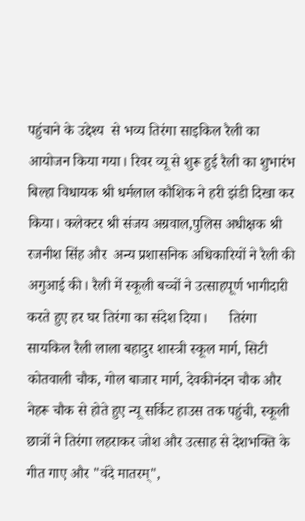पहुंचाने के उद्देश्य  से भव्य तिरंगा साइकिल रैली का आयोजन किया गया। रिवर व्यू से शुरू हुई रैली का शुभारंभ बिल्हा विधायक श्री धर्मलाल कौशिक ने हरी झंडी दिखा कर किया। कलेक्टर श्री संजय अग्रवाल,पुलिस अधीक्षक श्री रजनीश सिंह और  अन्य प्रशासनिक अधिकारियों ने रैली की अगुआई की। रैली में स्कूली बच्चों ने उत्साहपूर्ण भागीदारी करते हुए हर घर तिरंगा का संदेश दिया।      तिरंगा सायकिल रैली लाला बहादुर शास्त्री स्कूल मार्ग, सिटी कोतवाली चौक, गोल बाजार मार्ग, देवकीनंदन चौक और नेहरू चौक से होते हुए न्यू सर्किट हाउस तक पहुंची, स्कूली छात्रों ने तिरंगा लहराकर जोश और उत्साह से देशभक्ति के गीत गाए और "वंदे मातरम्",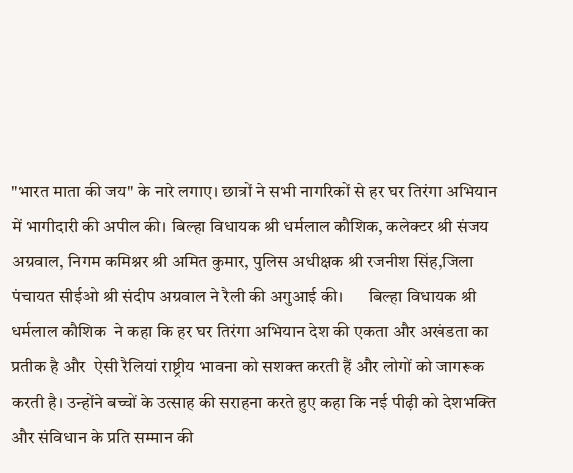"भारत माता की जय" के नारे लगाए। छात्रों ने सभी नागरिकों से हर घर तिरंगा अभियान में भागीदारी की अपील की। बिल्हा विधायक श्री धर्मलाल कौशिक, कलेक्टर श्री संजय अग्रवाल, निगम कमिश्नर श्री अमित कुमार, पुलिस अधीक्षक श्री रजनीश सिंह,जिला पंचायत सीईओ श्री संदीप अग्रवाल ने रैली की अगुआई की।      बिल्हा विधायक श्री धर्मलाल कौशिक  ने कहा कि हर घर तिरंगा अभियान देश की एकता और अखंडता का प्रतीक है और  ऐसी रैलियां राष्ट्रीय भावना को सशक्त करती हैं और लोगों को जागरूक करती है। उन्होंने बच्चों के उत्साह की सराहना करते हुए कहा कि नई पीढ़ी को देशभक्ति और संविधान के प्रति सम्मान की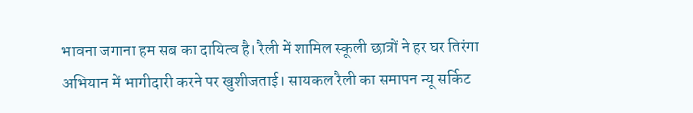भावना जगाना हम सब का दायित्व है। रैली में शामिल स्कूली छात्रों ने हर घर तिरंगा अभियान में भागीदारी करने पर खुशीजताई। सायकल रैली का समापन न्यू सर्किट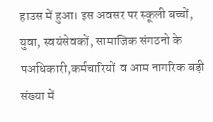हाउस में हुआ। इस अवसर पर स्कूली बच्चों, युवा, स्वयंसेवकों, सामाजिक संगठनो के पअधिकारी,कर्मचारियों  व आम नागरिक बड़ी संख्या में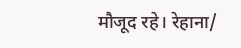मौजूद रहे। रेहाना/